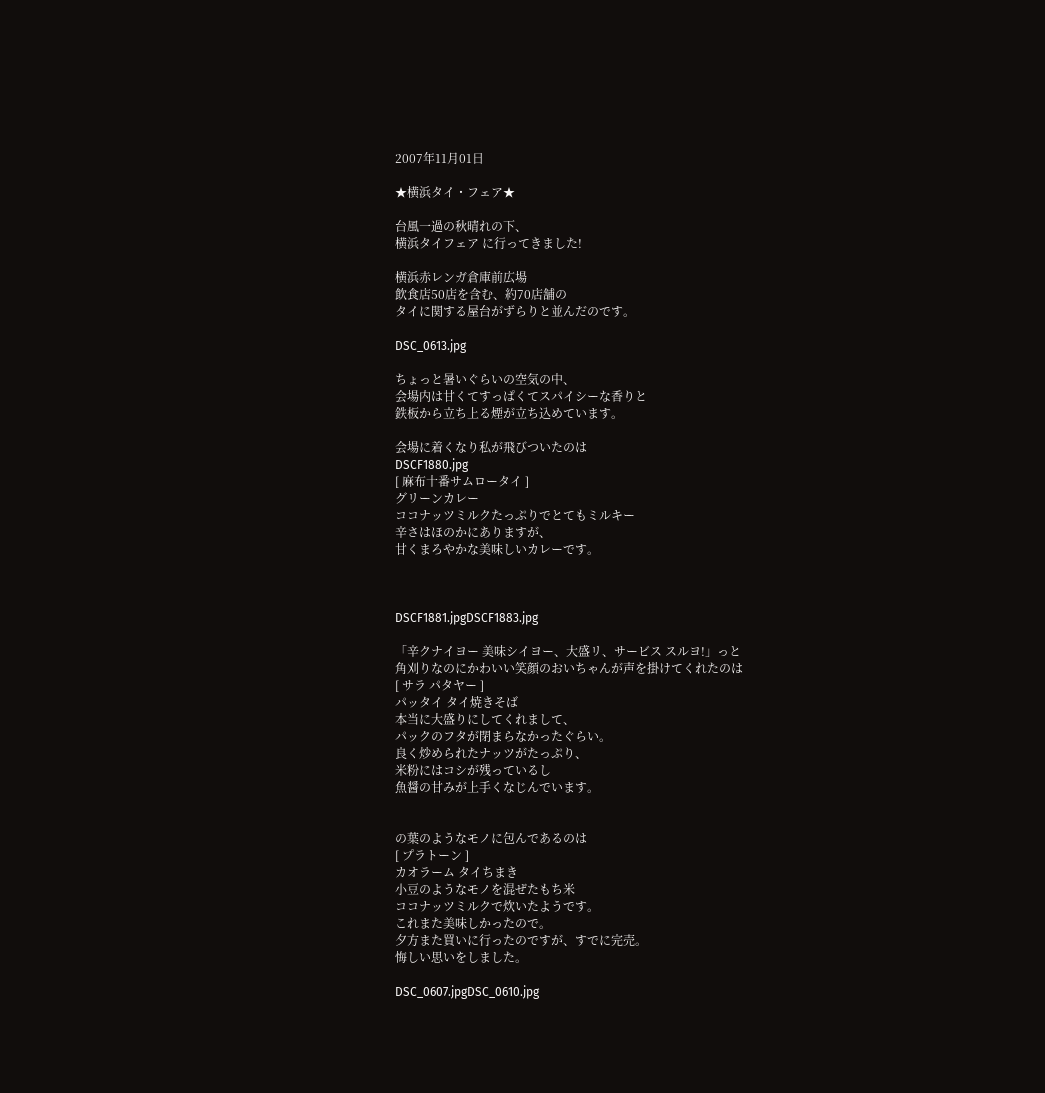2007年11月01日

★横浜タイ・フェア★

台風一過の秋晴れの下、
横浜タイフェア に行ってきました!

横浜赤レンガ倉庫前広場
飲食店50店を含む、約70店舗の
タイに関する屋台がずらりと並んだのです。

DSC_0613.jpg

ちょっと暑いぐらいの空気の中、
会場内は甘くてすっぱくてスパイシーな香りと
鉄板から立ち上る煙が立ち込めています。

会場に着くなり私が飛びついたのは
DSCF1880.jpg
[ 麻布十番サムロータイ ]
グリーンカレー
ココナッツミルクたっぷりでとてもミルキー
辛さはほのかにありますが、
甘くまろやかな美味しいカレーです。



DSCF1881.jpgDSCF1883.jpg

「辛クナイヨー 美味シイヨー、大盛リ、サービス スルヨ!」っと
角刈りなのにかわいい笑顔のおいちゃんが声を掛けてくれたのは
[ サラ パタヤー ]
パッタイ タイ焼きそば
本当に大盛りにしてくれまして、
パックのフタが閉まらなかったぐらい。
良く炒められたナッツがたっぷり、
米粉にはコシが残っているし
魚醤の甘みが上手くなじんでいます。


の葉のようなモノに包んであるのは
[ プラトーン ]
カオラーム タイちまき
小豆のようなモノを混ぜたもち米
ココナッツミルクで炊いたようです。
これまた美味しかったので。
夕方また買いに行ったのですが、すでに完売。
悔しい思いをしました。

DSC_0607.jpgDSC_0610.jpg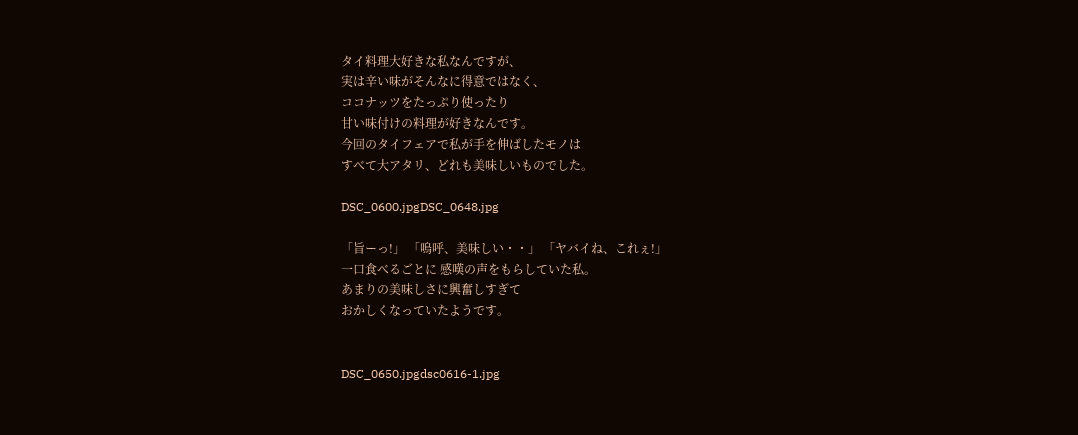タイ料理大好きな私なんですが、
実は辛い味がそんなに得意ではなく、
ココナッツをたっぷり使ったり
甘い味付けの料理が好きなんです。
今回のタイフェアで私が手を伸ばしたモノは
すべて大アタリ、どれも美味しいものでした。

DSC_0600.jpgDSC_0648.jpg

「旨ーっ!」 「嗚呼、美味しい・・」 「ヤバイね、これぇ!」
一口食べるごとに 感嘆の声をもらしていた私。
あまりの美味しさに興奮しすぎて
おかしくなっていたようです。


DSC_0650.jpgdsc0616-1.jpg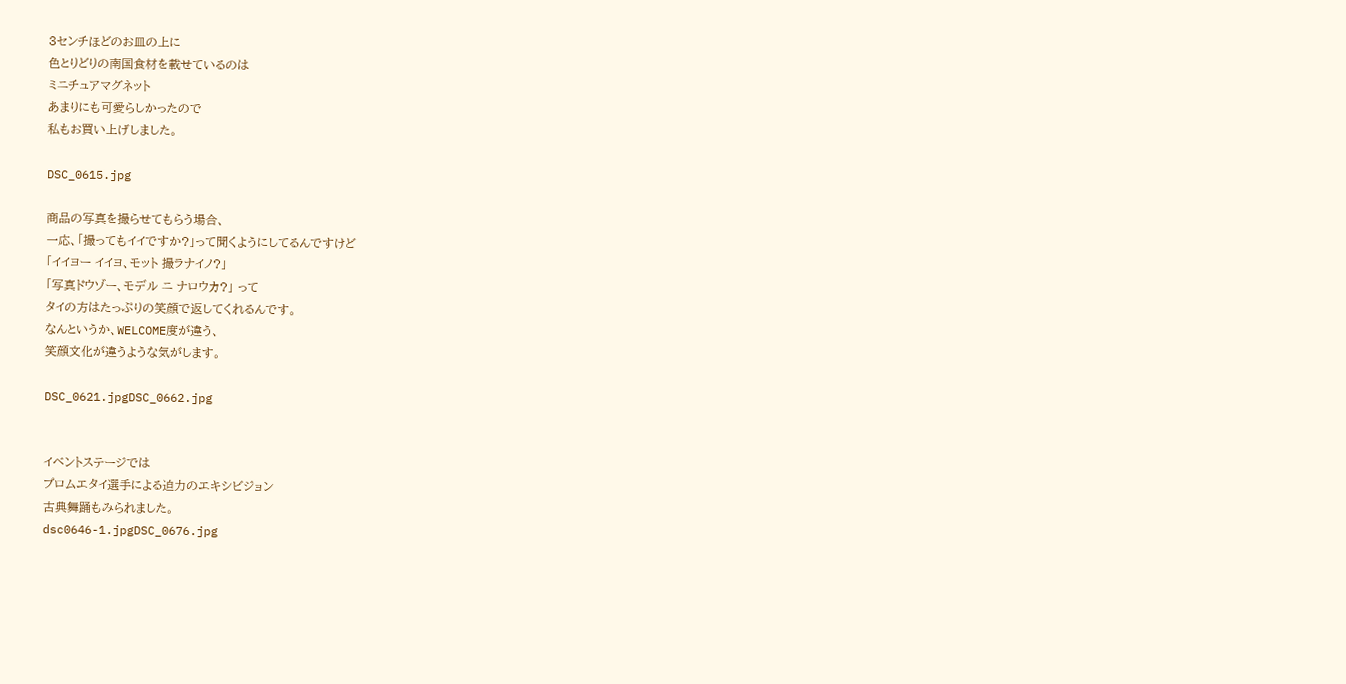3センチほどのお皿の上に
色とりどりの南国食材を載せているのは
ミニチュアマグネット
あまりにも可愛らしかったので
私もお買い上げしました。

DSC_0615.jpg

商品の写真を撮らせてもらう場合、
一応、「撮ってもイイですか?」って聞くようにしてるんですけど
「イイヨー イイヨ、モット 撮ラナイノ?」
「写真ドウゾー、モデル ニ ナロウカ?」 って
タイの方はたっぷりの笑顔で返してくれるんです。
なんというか、WELCOME度が違う、
笑顔文化が違うような気がします。

DSC_0621.jpgDSC_0662.jpg


イベントステージでは
プロムエタイ選手による迫力のエキシビジョン
古典舞踊もみられました。
dsc0646-1.jpgDSC_0676.jpg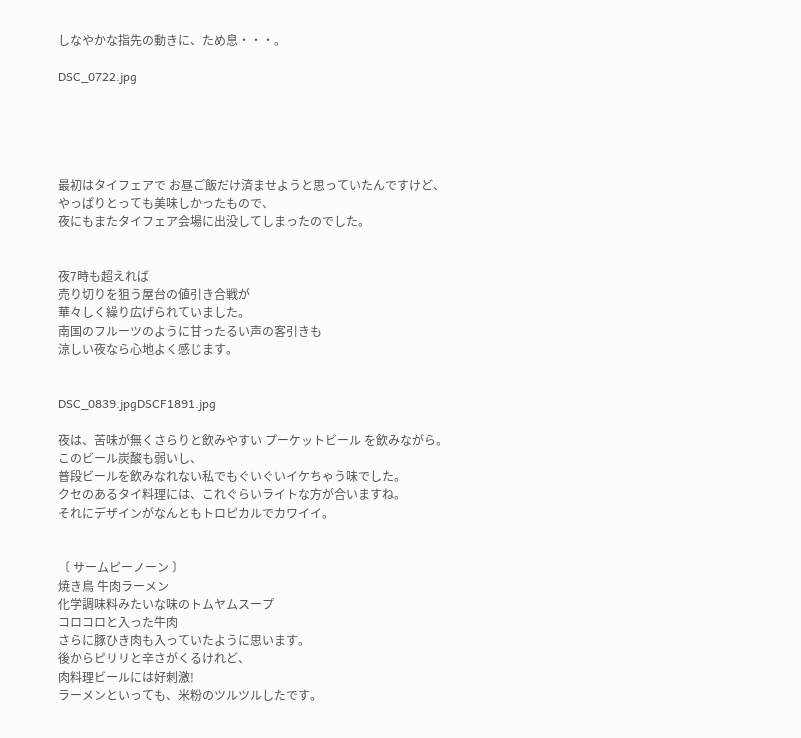しなやかな指先の動きに、ため息・・・。

DSC_0722.jpg





最初はタイフェアで お昼ご飯だけ済ませようと思っていたんですけど、
やっぱりとっても美味しかったもので、
夜にもまたタイフェア会場に出没してしまったのでした。


夜7時も超えれば
売り切りを狙う屋台の値引き合戦が
華々しく繰り広げられていました。
南国のフルーツのように甘ったるい声の客引きも
涼しい夜なら心地よく感じます。


DSC_0839.jpgDSCF1891.jpg

夜は、苦味が無くさらりと飲みやすい プーケットビール を飲みながら。
このビール炭酸も弱いし、
普段ビールを飲みなれない私でもぐいぐいイケちゃう味でした。
クセのあるタイ料理には、これぐらいライトな方が合いますね。
それにデザインがなんともトロピカルでカワイイ。


〔 サームピーノーン 〕
焼き鳥 牛肉ラーメン
化学調味料みたいな味のトムヤムスープ
コロコロと入った牛肉
さらに豚ひき肉も入っていたように思います。
後からピリリと辛さがくるけれど、
肉料理ビールには好刺激!
ラーメンといっても、米粉のツルツルしたです。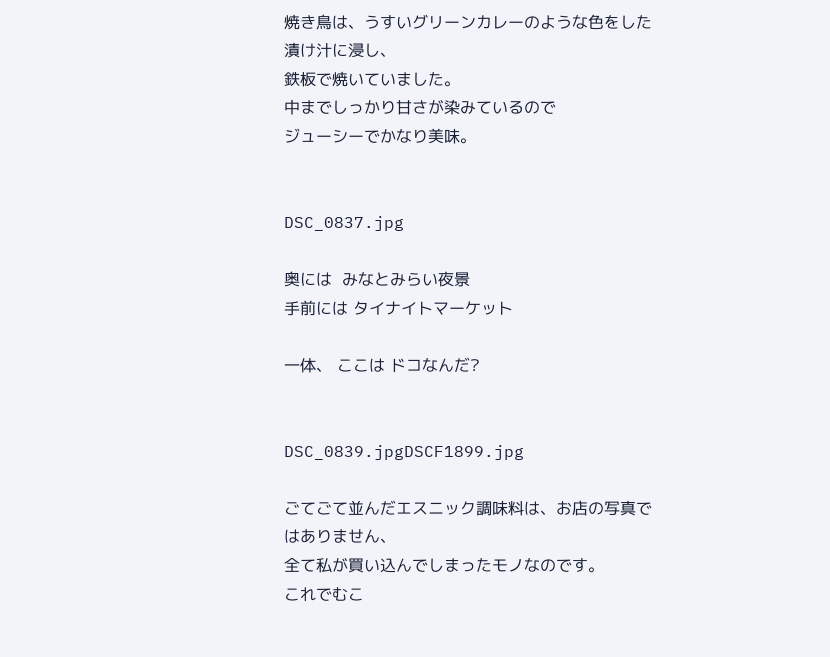焼き鳥は、うすいグリーンカレーのような色をした漬け汁に浸し、
鉄板で焼いていました。
中までしっかり甘さが染みているので
ジューシーでかなり美味。


DSC_0837.jpg

奥には  みなとみらい夜景
手前には タイナイトマーケット

一体、 ここは ドコなんだ?


DSC_0839.jpgDSCF1899.jpg

ごてごて並んだエスニック調味料は、お店の写真ではありません、
全て私が買い込んでしまったモノなのです。
これでむこ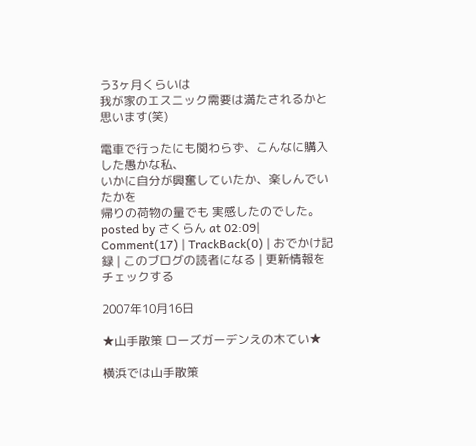う3ヶ月くらいは
我が家のエスニック需要は満たされるかと思います(笑)

電車で行ったにも関わらず、こんなに購入した愚かな私、
いかに自分が興奮していたか、楽しんでいたかを
帰りの荷物の量でも 実感したのでした。
posted by さくらん at 02:09| Comment(17) | TrackBack(0) | おでかけ記録 | このブログの読者になる | 更新情報をチェックする

2007年10月16日

★山手散策 ローズガーデンえの木てい★

横浜では山手散策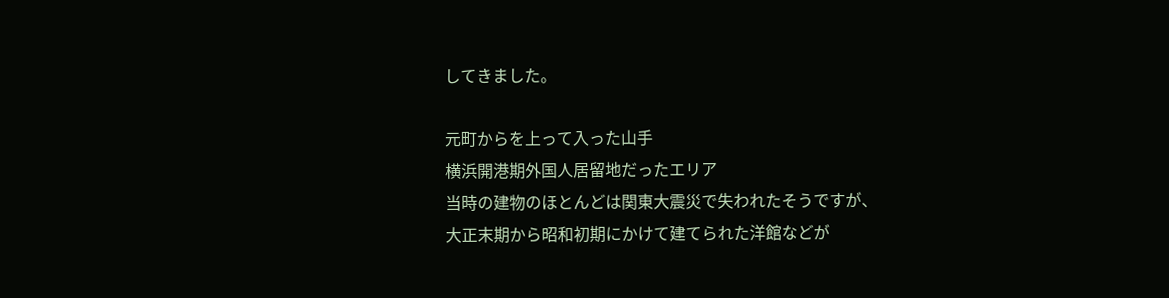してきました。

元町からを上って入った山手
横浜開港期外国人居留地だったエリア
当時の建物のほとんどは関東大震災で失われたそうですが、
大正末期から昭和初期にかけて建てられた洋館などが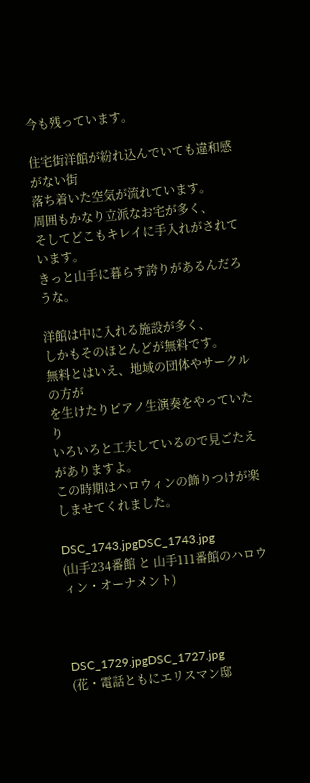今も残っています。

住宅街洋館が紛れ込んでいても違和感がない街
落ち着いた空気が流れています。
周囲もかなり立派なお宅が多く、
そしてどこもキレイに手入れがされています。
きっと山手に暮らす誇りがあるんだろうな。

洋館は中に入れる施設が多く、
しかもそのほとんどが無料です。
無料とはいえ、地域の団体やサークルの方が
を生けたりピアノ生演奏をやっていたり
いろいろと工夫しているので見ごたえがありますよ。
この時期はハロウィンの飾りつけが楽しませてくれました。

DSC_1743.jpgDSC_1743.jpg
(山手234番館 と 山手111番館のハロウィン・オーナメント)



DSC_1729.jpgDSC_1727.jpg
(花・電話ともにエリスマン邸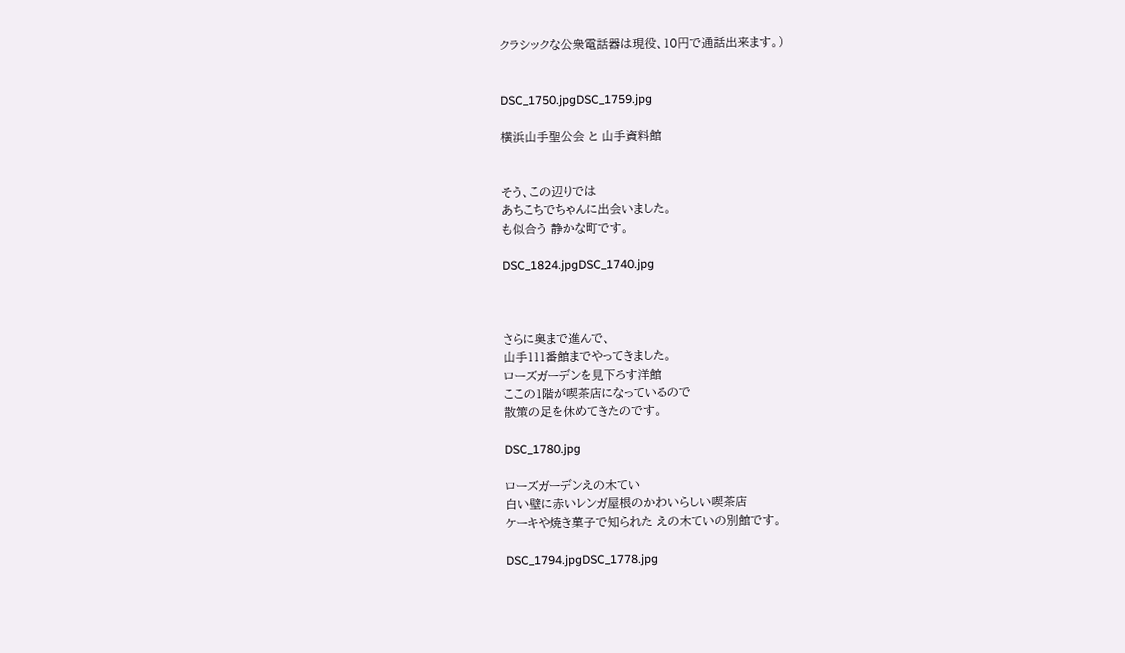クラシックな公衆電話器は現役、10円で通話出来ます。)


DSC_1750.jpgDSC_1759.jpg

横浜山手聖公会 と 山手資料館


そう、この辺りでは
あちこちでちゃんに出会いました。
も似合う 静かな町です。

DSC_1824.jpgDSC_1740.jpg



さらに奥まで進んで、
山手111番館までやってきました。
ローズガーデンを見下ろす洋館
ここの1階が喫茶店になっているので
散策の足を休めてきたのです。

DSC_1780.jpg

ローズガーデンえの木てい
白い壁に赤いレンガ屋根のかわいらしい喫茶店
ケーキや焼き菓子で知られた えの木ていの別館です。

DSC_1794.jpgDSC_1778.jpg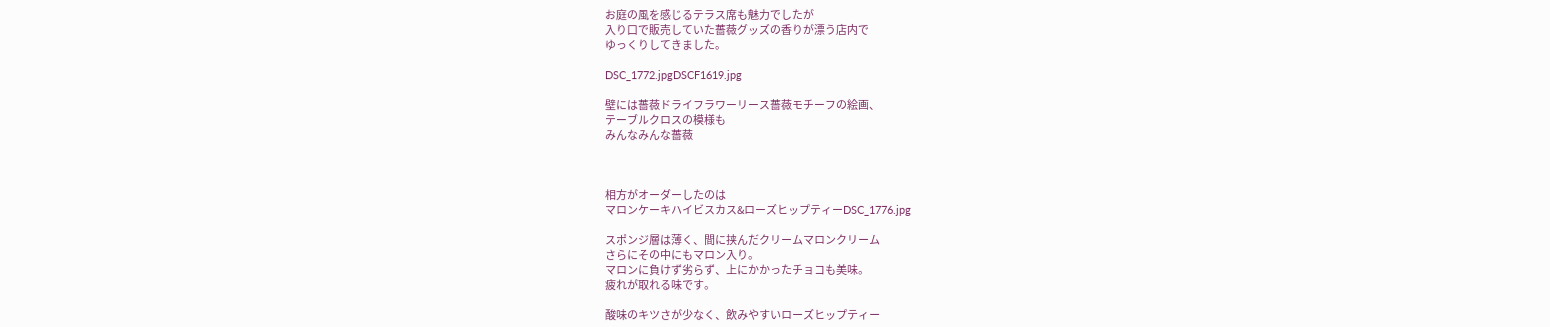お庭の風を感じるテラス席も魅力でしたが
入り口で販売していた薔薇グッズの香りが漂う店内で
ゆっくりしてきました。

DSC_1772.jpgDSCF1619.jpg

壁には薔薇ドライフラワーリース薔薇モチーフの絵画、
テーブルクロスの模様も
みんなみんな薔薇



相方がオーダーしたのは
マロンケーキハイビスカス&ローズヒップティーDSC_1776.jpg

スポンジ層は薄く、間に挟んだクリームマロンクリーム
さらにその中にもマロン入り。
マロンに負けず劣らず、上にかかったチョコも美味。
疲れが取れる味です。

酸味のキツさが少なく、飲みやすいローズヒップティー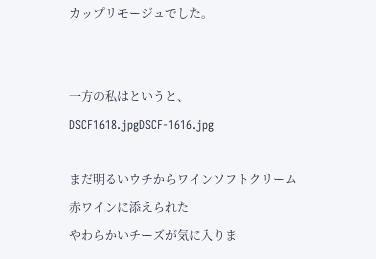カップリモージュでした。


一方の私はというと、
DSCF1618.jpgDSCF-1616.jpg

まだ明るいウチからワインソフトクリーム
赤ワインに添えられた
やわらかいチーズが気に入りま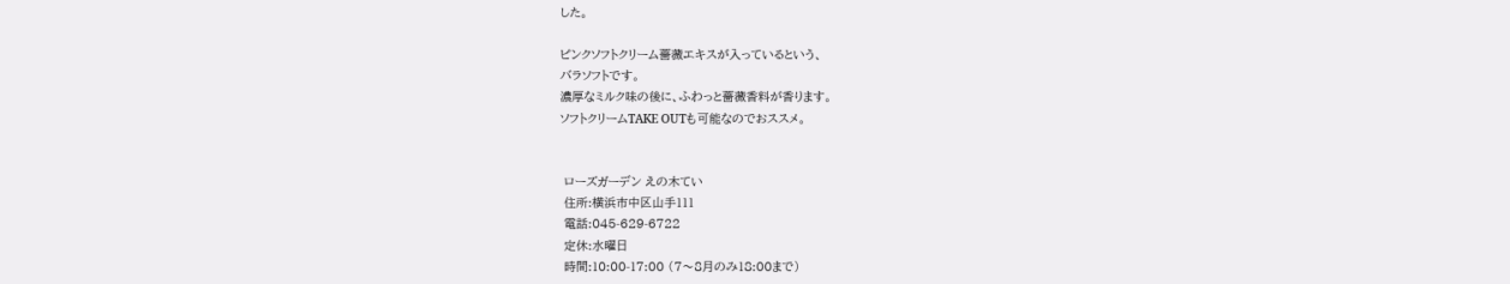した。

ピンクソフトクリーム薔薇エキスが入っているという、
バラソフトです。
濃厚なミルク味の後に、ふわっと薔薇香料が香ります。
ソフトクリームTAKE OUTも可能なのでおススメ。


 ローズガーデン えの木てい
 住所:横浜市中区山手111
 電話:045-629-6722
 定休:水曜日
 時間:10:00-17:00 (7〜8月のみ18:00まで)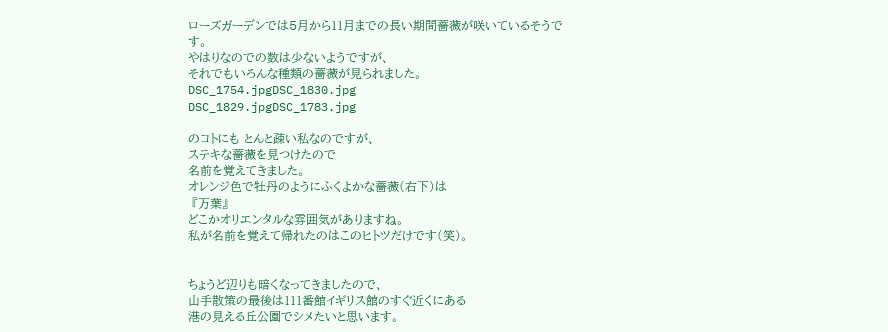ローズガーデンでは5月から11月までの長い期間薔薇が咲いているそうです。
やはりなのでの数は少ないようですが、
それでもいろんな種類の薔薇が見られました。
DSC_1754.jpgDSC_1830.jpg
DSC_1829.jpgDSC_1783.jpg

のコトにも とんと疎い私なのですが、
ステキな薔薇を見つけたので
名前を覚えてきました。
オレンジ色で牡丹のようにふくよかな薔薇(右下)は
 『万葉』
どこかオリエンタルな雰囲気がありますね。
私が名前を覚えて帰れたのはこのヒトツだけです(笑)。


ちょうど辺りも暗くなってきましたので、
山手散策の最後は111番館イギリス館のすぐ近くにある
港の見える丘公園でシメたいと思います。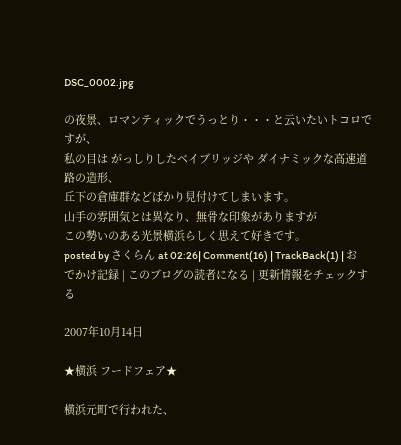DSC_0002.jpg

の夜景、ロマンティックでうっとり・・・と云いたいトコロですが、
私の目は がっしりしたベイブリッジや ダイナミックな高速道路の造形、
丘下の倉庫群などばかり見付けてしまいます。
山手の雰囲気とは異なり、無骨な印象がありますが
この勢いのある光景横浜らしく思えて好きです。
posted by さくらん at 02:26| Comment(16) | TrackBack(1) | おでかけ記録 | このブログの読者になる | 更新情報をチェックする

2007年10月14日

★横浜 フードフェア★

横浜元町で行われた、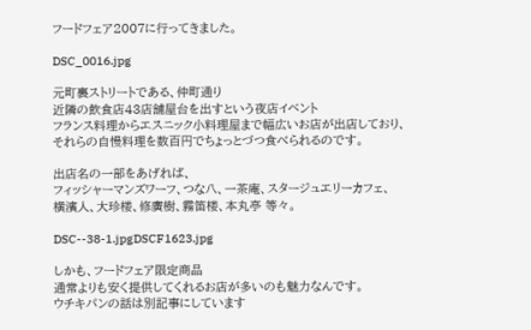フードフェア2007に行ってきました。

DSC_0016.jpg

元町裏ストリートである、仲町通り
近隣の飲食店43店舗屋台を出すという夜店イベント
フランス料理からエスニック小料理屋まで幅広いお店が出店しており、
それらの自慢料理を数百円でちょっとづつ食べられるのです。

出店名の一部をあげれば、
フィッシャーマンズワーフ、つな八、一茶庵、スタージュエリーカフェ、
横濱人、大珍楼、修廣樹、霧笛楼、本丸亭 等々。

DSC--38-1.jpgDSCF1623.jpg

しかも、フードフェア限定商品
通常よりも安く提供してくれるお店が多いのも魅力なんです。
ウチキパンの話は別記事にしています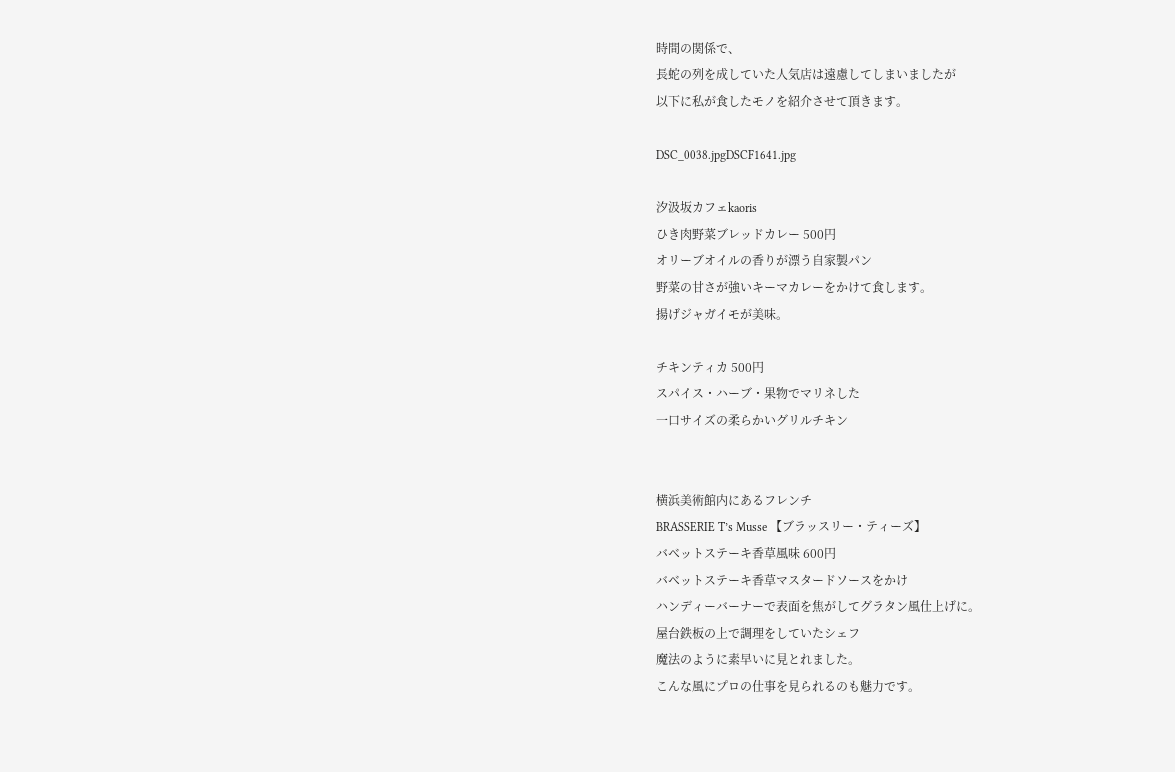時間の関係で、
長蛇の列を成していた人気店は遠慮してしまいましたが
以下に私が食したモノを紹介させて頂きます。

DSC_0038.jpgDSCF1641.jpg

汐汲坂カフェkaoris
ひき肉野菜ブレッドカレー 500円
オリーブオイルの香りが漂う自家製パン
野菜の甘さが強いキーマカレーをかけて食します。
揚げジャガイモが美味。

チキンティカ 500円
スパイス・ハーブ・果物でマリネした
一口サイズの柔らかいグリルチキン


横浜美術館内にあるフレンチ
BRASSERIE T’s Musse 【ブラッスリー・ティーズ】
バベットステーキ香草風味 600円
バベットステーキ香草マスタードソースをかけ
ハンディーバーナーで表面を焦がしてグラタン風仕上げに。
屋台鉄板の上で調理をしていたシェフ
魔法のように素早いに見とれました。
こんな風にプロの仕事を見られるのも魅力です。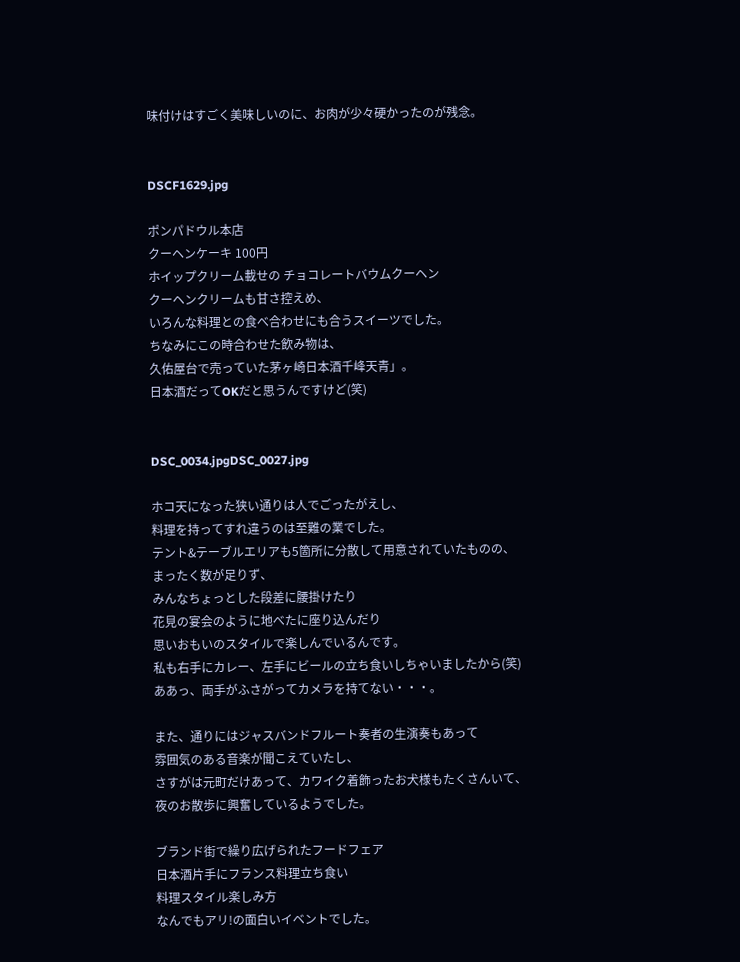味付けはすごく美味しいのに、お肉が少々硬かったのが残念。


DSCF1629.jpg

ポンパドウル本店
クーヘンケーキ 100円
ホイップクリーム載せの チョコレートバウムクーヘン
クーヘンクリームも甘さ控えめ、
いろんな料理との食べ合わせにも合うスイーツでした。
ちなみにこの時合わせた飲み物は、
久佑屋台で売っていた茅ヶ崎日本酒千峰天青」。
日本酒だってOKだと思うんですけど(笑)


DSC_0034.jpgDSC_0027.jpg

ホコ天になった狭い通りは人でごったがえし、
料理を持ってすれ違うのは至難の業でした。
テント&テーブルエリアも5箇所に分散して用意されていたものの、
まったく数が足りず、
みんなちょっとした段差に腰掛けたり
花見の宴会のように地べたに座り込んだり
思いおもいのスタイルで楽しんでいるんです。
私も右手にカレー、左手にビールの立ち食いしちゃいましたから(笑)
ああっ、両手がふさがってカメラを持てない・・・。

また、通りにはジャスバンドフルート奏者の生演奏もあって
雰囲気のある音楽が聞こえていたし、
さすがは元町だけあって、カワイク着飾ったお犬様もたくさんいて、
夜のお散歩に興奮しているようでした。

ブランド街で繰り広げられたフードフェア
日本酒片手にフランス料理立ち食い
料理スタイル楽しみ方
なんでもアリ!の面白いイベントでした。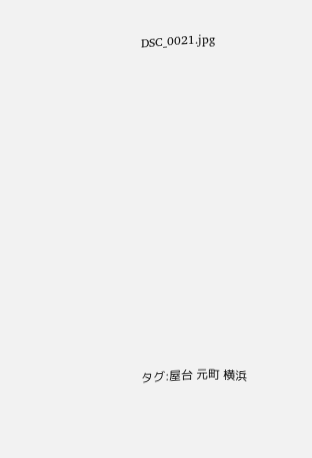DSC_0021.jpg












タグ:屋台 元町 横浜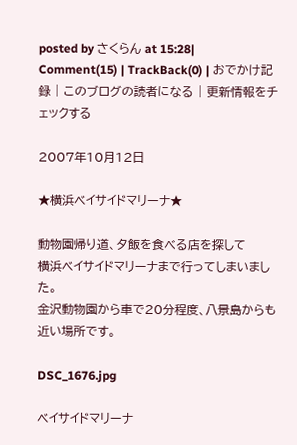posted by さくらん at 15:28| Comment(15) | TrackBack(0) | おでかけ記録 | このブログの読者になる | 更新情報をチェックする

2007年10月12日

★横浜ベイサイドマリーナ★

動物園帰り道、夕飯を食べる店を探して
横浜ベイサイドマリーナまで行ってしまいました。
金沢動物園から車で20分程度、八景島からも近い場所です。

DSC_1676.jpg

ベイサイドマリーナ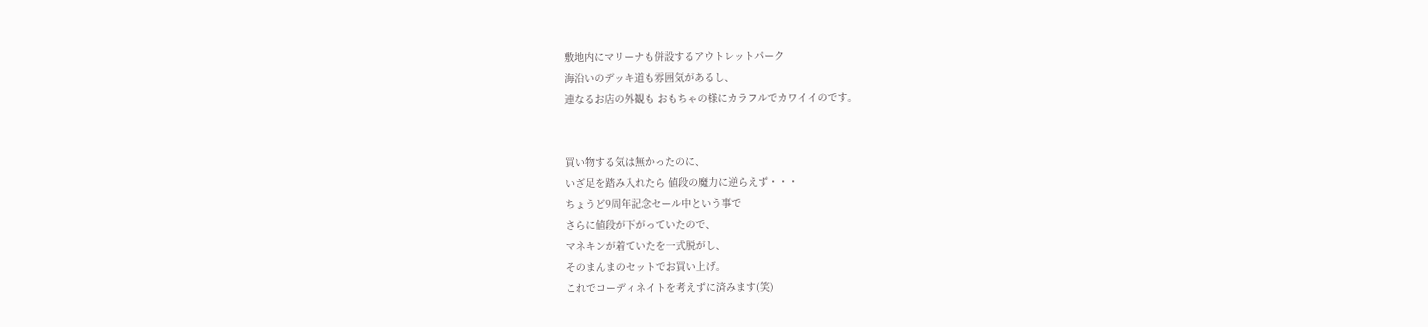敷地内にマリーナも併設するアウトレットパーク
海沿いのデッキ道も雰囲気があるし、
連なるお店の外観も おもちゃの様にカラフルでカワイイのです。


買い物する気は無かったのに、
いざ足を踏み入れたら 値段の魔力に逆らえず・・・
ちょうど9周年記念セール中という事で
さらに値段が下がっていたので、
マネキンが着ていたを一式脱がし、
そのまんまのセットでお買い上げ。
これでコーディネイトを考えずに済みます(笑)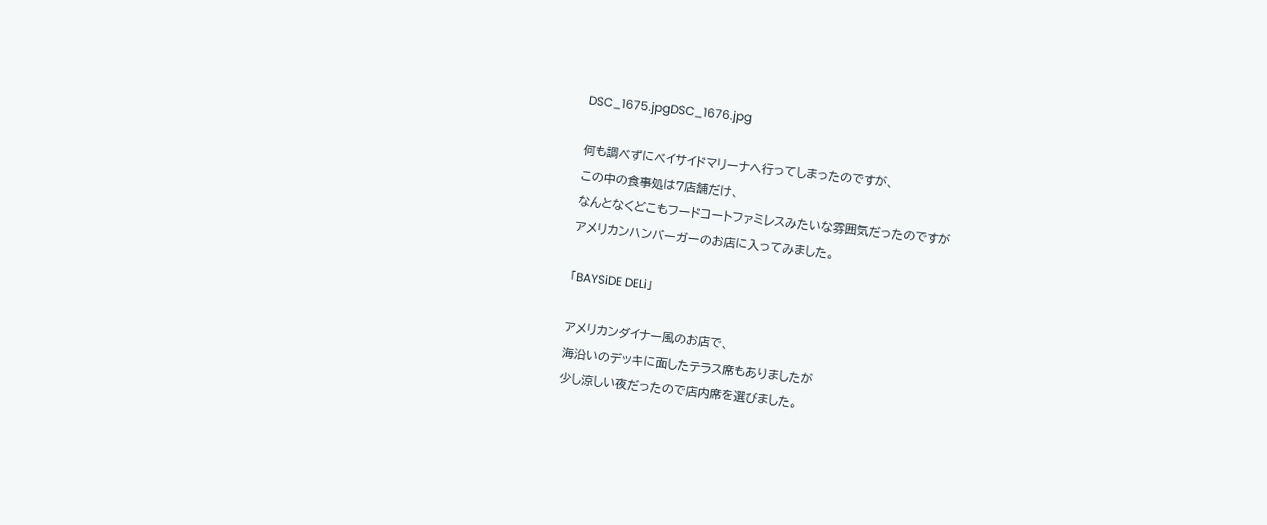DSC_1675.jpgDSC_1676.jpg

何も調べずにベイサイドマリーナへ行ってしまったのですが、
この中の食事処は7店舗だけ、
なんとなくどこもフードコートファミレスみたいな雰囲気だったのですが
アメリカンハンバーガーのお店に入ってみました。

「BAYSiDE DELi」

アメリカンダイナー風のお店で、
海沿いのデッキに面したテラス席もありましたが
少し涼しい夜だったので店内席を選びました。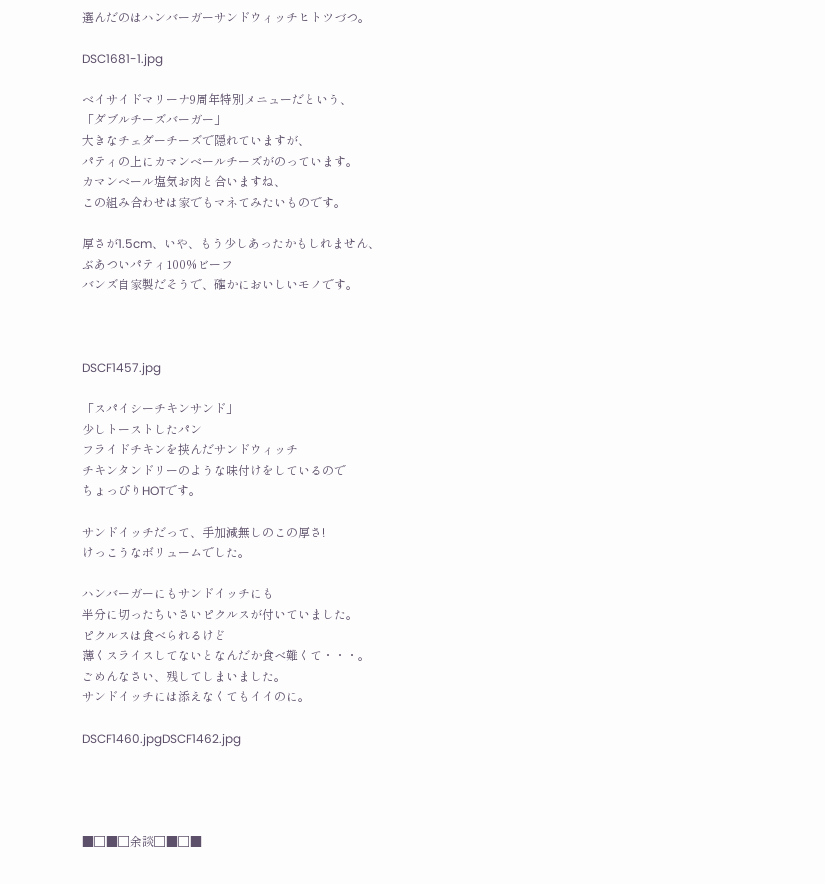選んだのはハンバーガーサンドウィッチヒトツづつ。

DSC1681-1.jpg

ベイサイドマリーナ9周年特別メニューだという、
「ダブルチーズバーガー」
大きなチェダーチーズで隠れていますが、
パティの上にカマンベールチーズがのっています。
カマンベール塩気お肉と合いますね、
この組み合わせは家でもマネてみたいものです。

厚さが1.5cm、いや、もう少しあったかもしれません、
ぶあついパティ100%ビーフ
バンズ自家製だそうで、確かにおいしいモノです。



DSCF1457.jpg

「スパイシーチキンサンド」
少しトーストしたパン
フライドチキンを挟んだサンドウィッチ
チキンタンドリーのような味付けをしているので
ちょっぴりHOTです。

サンドイッチだって、手加減無しのこの厚さ!
けっこうなボリュームでした。

ハンバーガーにもサンドイッチにも
半分に切ったちいさいピクルスが付いていました。
ピクルスは食べられるけど
薄くスライスしてないとなんだか食べ難くて・・・。
ごめんなさい、残してしまいました。
サンドイッチには添えなくてもイイのに。

DSCF1460.jpgDSCF1462.jpg




■□■□余談□■□■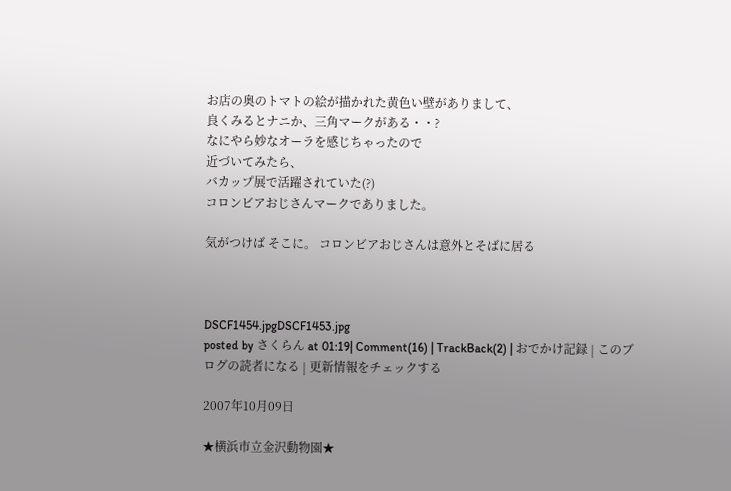お店の奥のトマトの絵が描かれた黄色い壁がありまして、
良くみるとナニか、三角マークがある・・?
なにやら妙なオーラを感じちゃったので
近づいてみたら、
バカップ展で活躍されていた(?)
コロンビアおじさんマークでありました。

気がつけば そこに。 コロンビアおじさんは意外とそばに居る



DSCF1454.jpgDSCF1453.jpg
posted by さくらん at 01:19| Comment(16) | TrackBack(2) | おでかけ記録 | このブログの読者になる | 更新情報をチェックする

2007年10月09日

★横浜市立金沢動物園★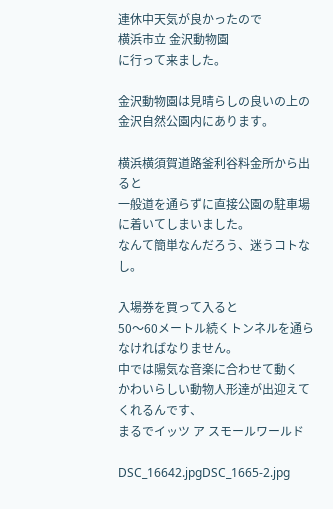連休中天気が良かったので
横浜市立 金沢動物園
に行って来ました。

金沢動物園は見晴らしの良いの上の
金沢自然公園内にあります。

横浜横須賀道路釜利谷料金所から出ると
一般道を通らずに直接公園の駐車場に着いてしまいました。
なんて簡単なんだろう、迷うコトなし。

入場券を買って入ると
50〜60メートル続くトンネルを通らなければなりません。
中では陽気な音楽に合わせて動く
かわいらしい動物人形達が出迎えてくれるんです、
まるでイッツ ア スモールワールド

DSC_16642.jpgDSC_1665-2.jpg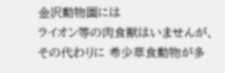金沢動物園には
ライオン等の肉食獣はいませんが、
その代わりに 希少草食動物が多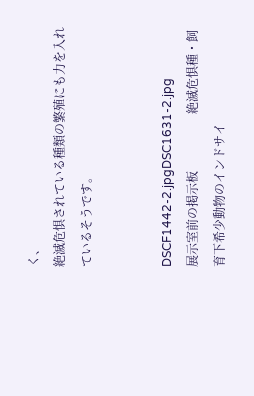く、
絶滅危惧されている種類の繁殖にも力を入れているそうです。


DSCF1442-2.jpgDSC1631-2.jpg
展示室前の掲示板                   絶滅危惧種・飼育下希少動物のインドサイ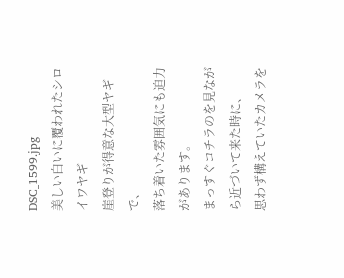DSC_1599.jpg
美しい白いに覆われたシロイワヤギ
崖登りが得意な大型ヤギで、
落ち着いた雰囲気にも迫力があります。
まっすぐコチラのを見ながら近づいて来た時に、
思わず構えていたカメラを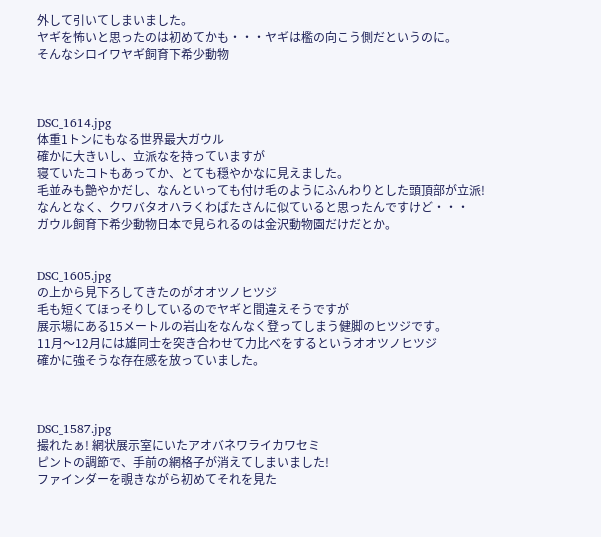外して引いてしまいました。
ヤギを怖いと思ったのは初めてかも・・・ヤギは檻の向こう側だというのに。
そんなシロイワヤギ飼育下希少動物



DSC_1614.jpg
体重1トンにもなる世界最大ガウル
確かに大きいし、立派なを持っていますが
寝ていたコトもあってか、とても穏やかなに見えました。
毛並みも艶やかだし、なんといっても付け毛のようにふんわりとした頭頂部が立派!
なんとなく、クワバタオハラくわばたさんに似ていると思ったんですけど・・・
ガウル飼育下希少動物日本で見られるのは金沢動物園だけだとか。


DSC_1605.jpg
の上から見下ろしてきたのがオオツノヒツジ
毛も短くてほっそりしているのでヤギと間違えそうですが
展示場にある15メートルの岩山をなんなく登ってしまう健脚のヒツジです。
11月〜12月には雄同士を突き合わせて力比べをするというオオツノヒツジ
確かに強そうな存在感を放っていました。



DSC_1587.jpg
撮れたぁ! 網状展示室にいたアオバネワライカワセミ
ピントの調節で、手前の網格子が消えてしまいました!
ファインダーを覗きながら初めてそれを見た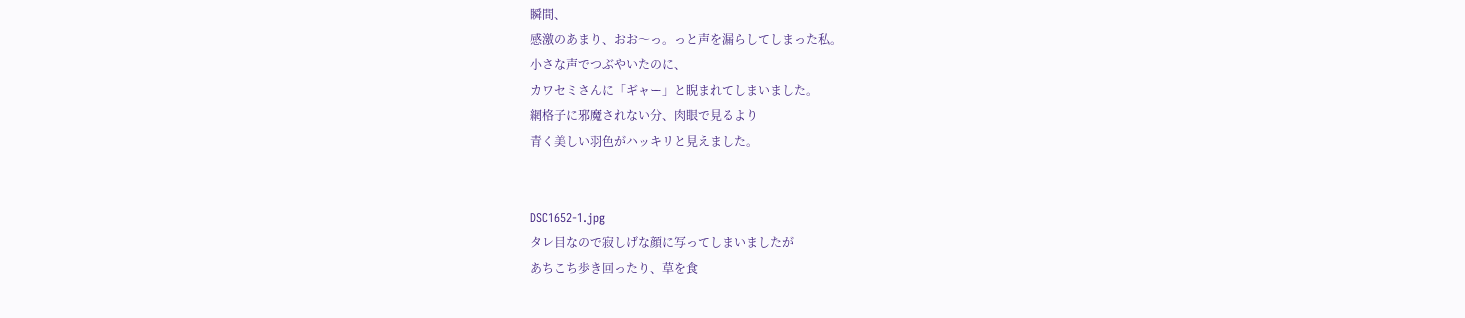瞬間、
感激のあまり、おお〜っ。っと声を漏らしてしまった私。
小さな声でつぶやいたのに、
カワセミさんに「ギャー」と睨まれてしまいました。
網格子に邪魔されない分、肉眼で見るより
青く美しい羽色がハッキリと見えました。


DSC1652-1.jpg
タレ目なので寂しげな顔に写ってしまいましたが
あちこち歩き回ったり、草を食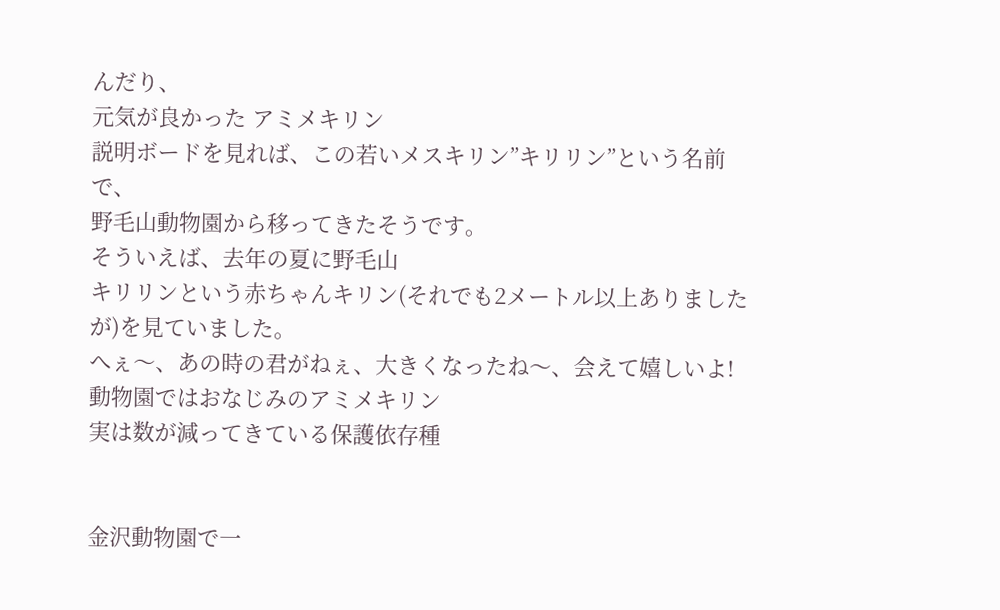んだり、
元気が良かった アミメキリン
説明ボードを見れば、この若いメスキリン”キリリン”という名前で、
野毛山動物園から移ってきたそうです。
そういえば、去年の夏に野毛山
キリリンという赤ちゃんキリン(それでも2メートル以上ありましたが)を見ていました。
へぇ〜、あの時の君がねぇ、大きくなったね〜、会えて嬉しいよ!
動物園ではおなじみのアミメキリン
実は数が減ってきている保護依存種


金沢動物園で一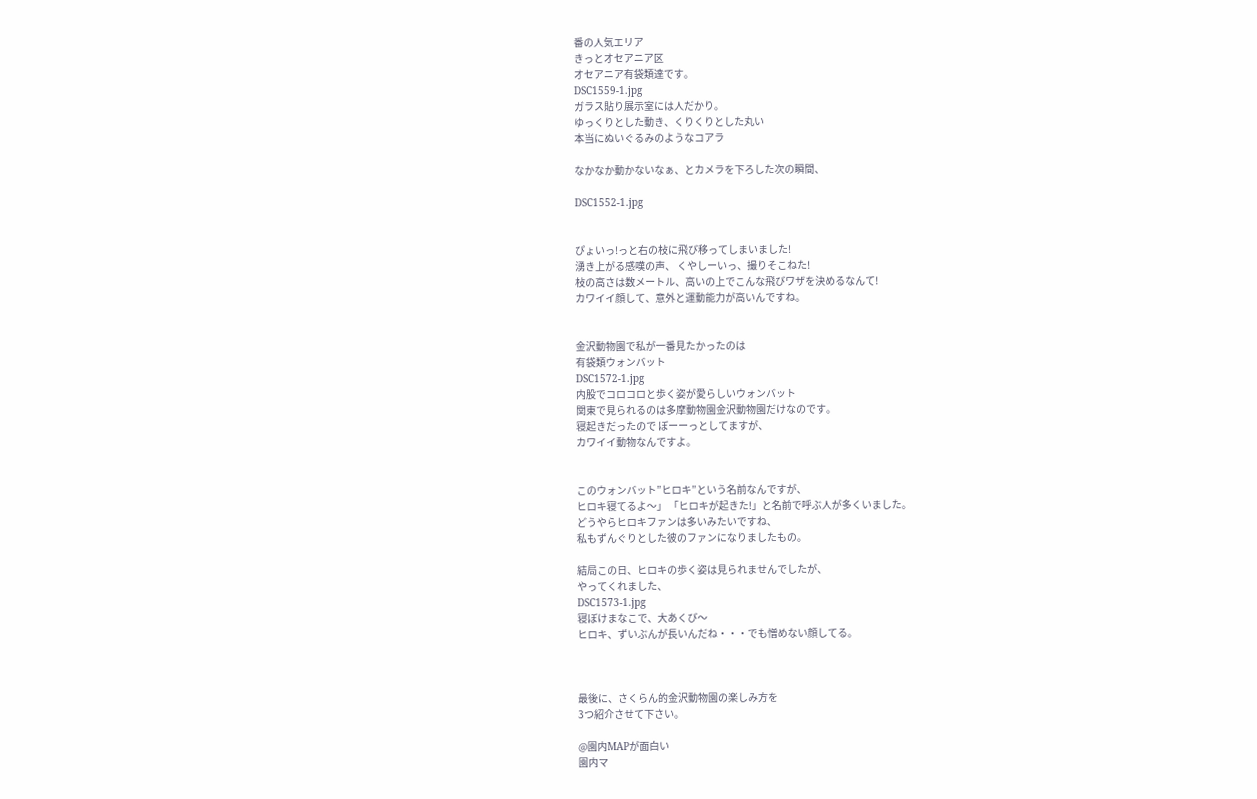番の人気エリア
きっとオセアニア区
オセアニア有袋類達です。
DSC1559-1.jpg
ガラス貼り展示室には人だかり。
ゆっくりとした動き、くりくりとした丸い
本当にぬいぐるみのようなコアラ

なかなか動かないなぁ、とカメラを下ろした次の瞬間、

DSC1552-1.jpg


ぴょいっ!っと右の枝に飛び移ってしまいました!
湧き上がる感嘆の声、 くやしーいっ、撮りそこねた!
枝の高さは数メートル、高いの上でこんな飛びワザを決めるなんて!
カワイイ顔して、意外と運動能力が高いんですね。


金沢動物園で私が一番見たかったのは
有袋類ウォンバット
DSC1572-1.jpg
内股でコロコロと歩く姿が愛らしいウォンバット
関東で見られるのは多摩動物園金沢動物園だけなのです。
寝起きだったので ぼーーっとしてますが、
カワイイ動物なんですよ。


このウォンバット”ヒロキ”という名前なんですが、
ヒロキ寝てるよ〜」 「ヒロキが起きた!」と名前で呼ぶ人が多くいました。
どうやらヒロキファンは多いみたいですね、
私もずんぐりとした彼のファンになりましたもの。

結局この日、ヒロキの歩く姿は見られませんでしたが、
やってくれました、
DSC1573-1.jpg
寝ぼけまなこで、大あくび〜
ヒロキ、ずいぶんが長いんだね・・・でも憎めない顔してる。



最後に、さくらん的金沢動物園の楽しみ方を
3つ紹介させて下さい。

@園内MAPが面白い
園内マ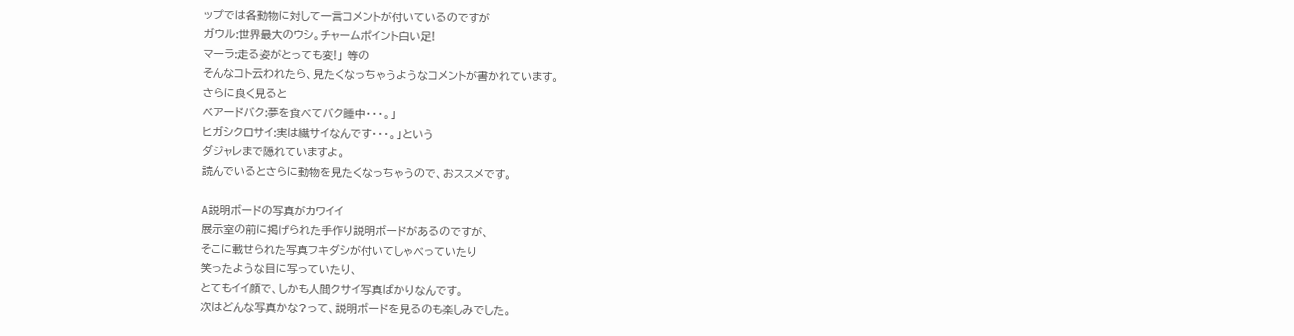ップでは各動物に対して一言コメントが付いているのですが
ガウル:世界最大のウシ。チャームポイント白い足!
マーラ:走る姿がとっても変!」 等の
そんなコト云われたら、見たくなっちゃうようなコメントが書かれています。
さらに良く見ると
ベアードバク:夢を食べてバク睡中・・・。」
ヒガシクロサイ:実は繊サイなんです・・・。」という
ダジャレまで隠れていますよ。
読んでいるとさらに動物を見たくなっちゃうので、おススメです。

A説明ボードの写真がカワイイ
展示室の前に掲げられた手作り説明ボードがあるのですが、
そこに載せられた写真フキダシが付いてしゃべっていたり
笑ったような目に写っていたり、
とてもイイ顔で、しかも人間クサイ写真ばかりなんです。
次はどんな写真かな?って、説明ボードを見るのも楽しみでした。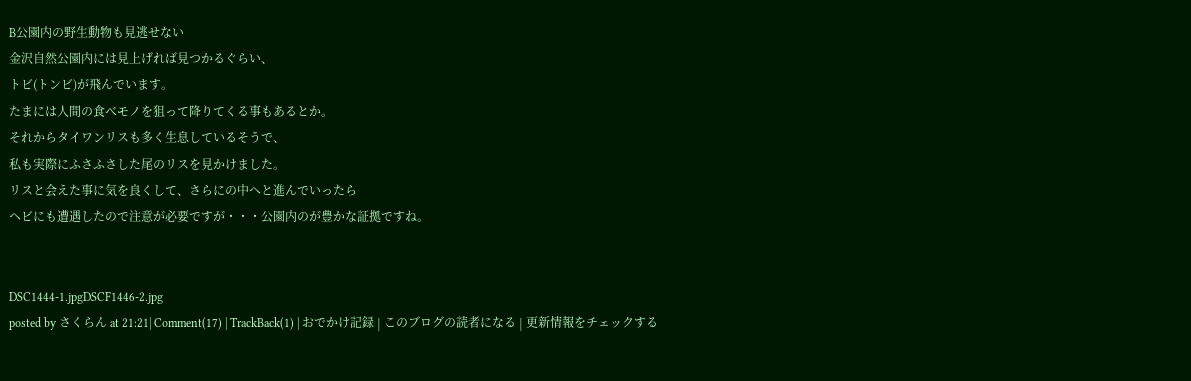B公園内の野生動物も見逃せない
金沢自然公園内には見上げれば見つかるぐらい、
トビ(トンビ)が飛んでいます。
たまには人間の食べモノを狙って降りてくる事もあるとか。
それからタイワンリスも多く生息しているそうで、
私も実際にふさふさした尾のリスを見かけました。
リスと会えた事に気を良くして、さらにの中へと進んでいったら
ヘビにも遭遇したので注意が必要ですが・・・公園内のが豊かな証拠ですね。


DSC1444-1.jpgDSCF1446-2.jpg
posted by さくらん at 21:21| Comment(17) | TrackBack(1) | おでかけ記録 | このブログの読者になる | 更新情報をチェックする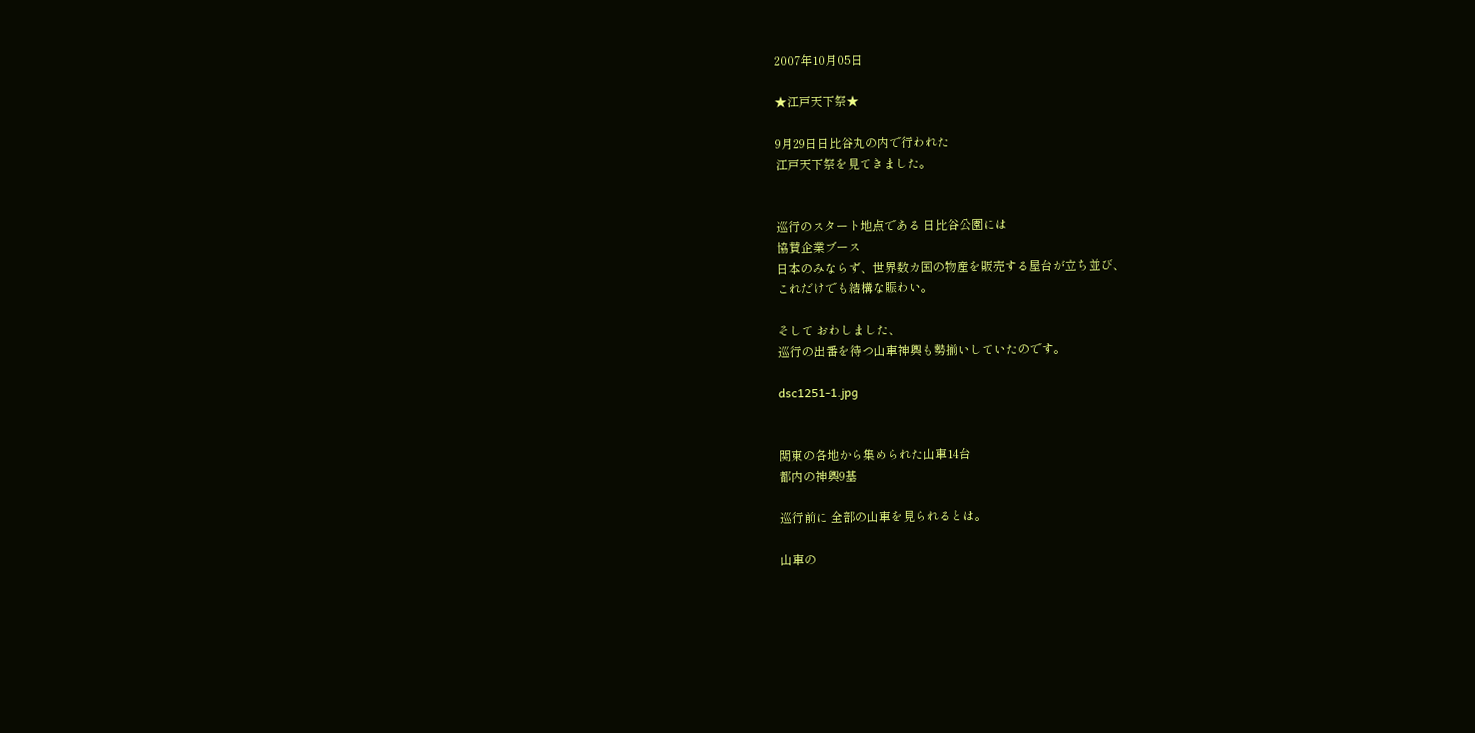2007年10月05日

★江戸天下祭★

9月29日日比谷丸の内で行われた
江戸天下祭を見てきました。


巡行のスタート地点である 日比谷公園には
協賛企業ブース
日本のみならず、世界数カ国の物産を販売する屋台が立ち並び、
これだけでも結構な賑わい。

そして おわしました、
巡行の出番を待つ山車神輿も勢揃いしていたのです。

dsc1251-1.jpg


関東の各地から集められた山車14台
都内の神輿9基

巡行前に 全部の山車を見られるとは。

山車の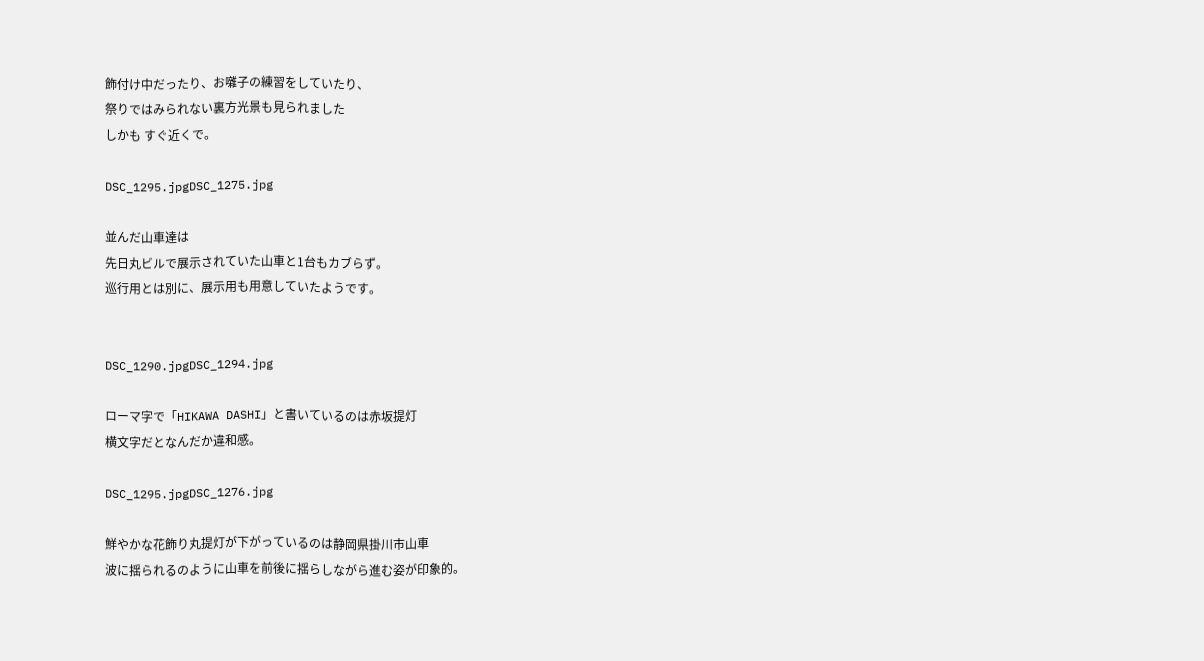飾付け中だったり、お囃子の練習をしていたり、
祭りではみられない裏方光景も見られました
しかも すぐ近くで。

DSC_1295.jpgDSC_1275.jpg

並んだ山車達は
先日丸ビルで展示されていた山車と1台もカブらず。
巡行用とは別に、展示用も用意していたようです。


DSC_1290.jpgDSC_1294.jpg

ローマ字で「HIKAWA DASHI」と書いているのは赤坂提灯
横文字だとなんだか違和感。

DSC_1295.jpgDSC_1276.jpg

鮮やかな花飾り丸提灯が下がっているのは静岡県掛川市山車
波に揺られるのように山車を前後に揺らしながら進む姿が印象的。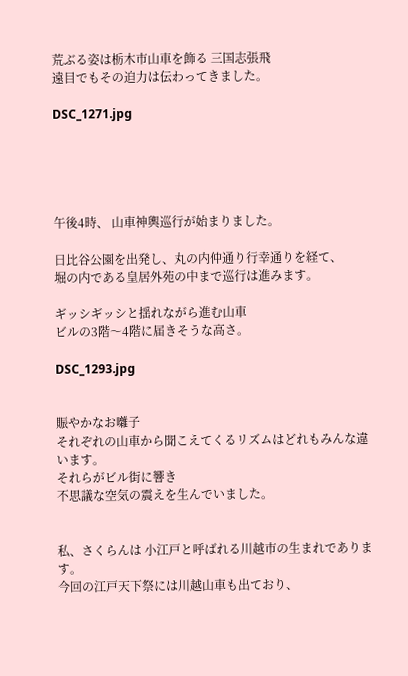荒ぶる姿は栃木市山車を飾る 三国志張飛
遠目でもその迫力は伝わってきました。

DSC_1271.jpg





午後4時、 山車神輿巡行が始まりました。

日比谷公園を出発し、丸の内仲通り行幸通りを経て、
堀の内である皇居外苑の中まで巡行は進みます。

ギッシギッシと揺れながら進む山車
ビルの3階〜4階に届きそうな高さ。

DSC_1293.jpg


賑やかなお囃子
それぞれの山車から聞こえてくるリズムはどれもみんな違います。
それらがビル街に響き
不思議な空気の震えを生んでいました。


私、さくらんは 小江戸と呼ばれる川越市の生まれであります。
今回の江戸天下祭には川越山車も出ており、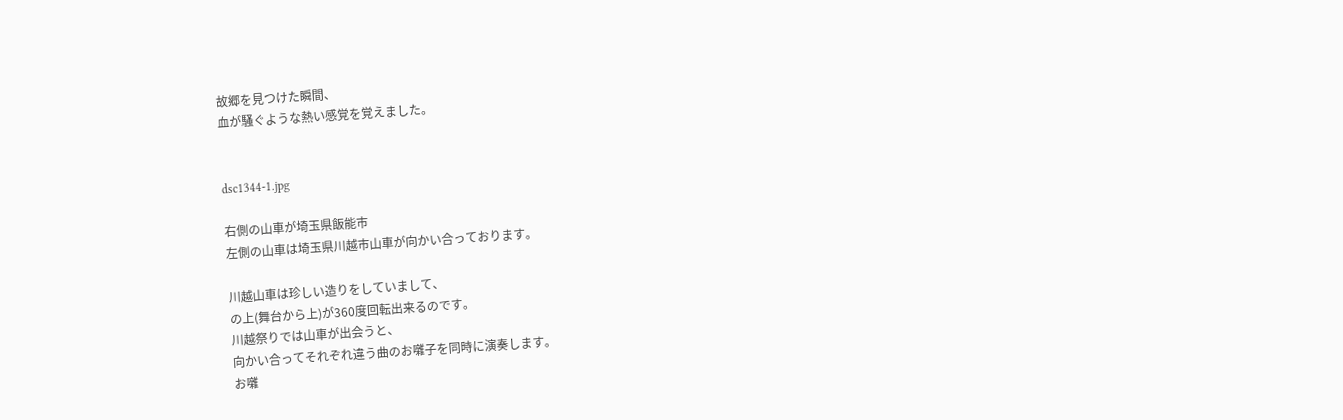故郷を見つけた瞬間、
血が騒ぐような熱い感覚を覚えました。


dsc1344-1.jpg

右側の山車が埼玉県飯能市
左側の山車は埼玉県川越市山車が向かい合っております。

川越山車は珍しい造りをしていまして、
の上(舞台から上)が360度回転出来るのです。
川越祭りでは山車が出会うと、
向かい合ってそれぞれ違う曲のお囃子を同時に演奏します。
お囃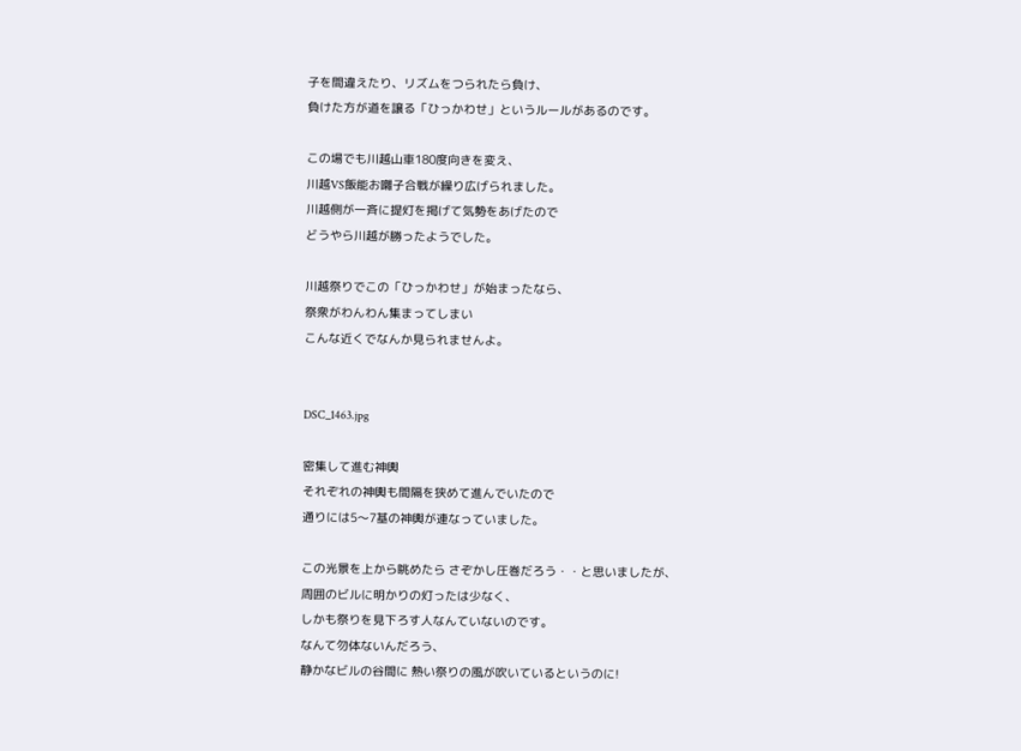子を間違えたり、リズムをつられたら負け、
負けた方が道を譲る「ひっかわせ」というルールがあるのです。

この場でも川越山車180度向きを変え、
川越VS飯能お囃子合戦が繰り広げられました。
川越側が一斉に提灯を掲げて気勢をあげたので
どうやら川越が勝ったようでした。

川越祭りでこの「ひっかわせ」が始まったなら、
祭衆がわんわん集まってしまい
こんな近くでなんか見られませんよ。


DSC_1463.jpg

密集して進む神輿
それぞれの神輿も間隔を狭めて進んでいたので
通りには5〜7基の神輿が連なっていました。

この光景を上から眺めたら さぞかし圧巻だろう・・と思いましたが、
周囲のビルに明かりの灯ったは少なく、
しかも祭りを見下ろす人なんていないのです。
なんて勿体ないんだろう、
静かなビルの谷間に 熱い祭りの風が吹いているというのに!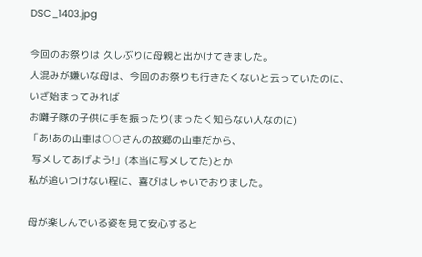DSC_1403.jpg

今回のお祭りは 久しぶりに母親と出かけてきました。
人混みが嫌いな母は、今回のお祭りも行きたくないと云っていたのに、
いざ始まってみれば
お囃子隊の子供に手を振ったり(まったく知らない人なのに)
「あ!あの山車は○○さんの故郷の山車だから、
 写メしてあげよう!」(本当に写メしてた)とか
私が追いつけない程に、喜びはしゃいでおりました。

母が楽しんでいる姿を見て安心すると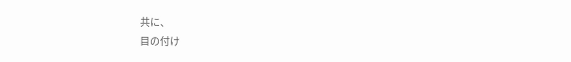共に、
目の付け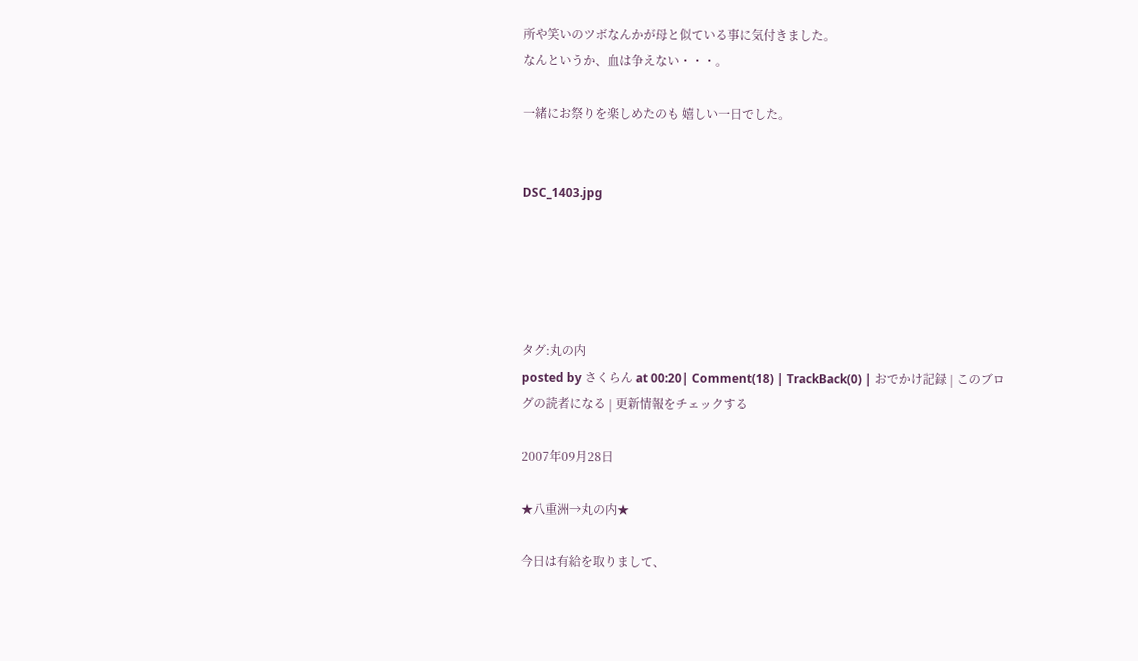所や笑いのツボなんかが母と似ている事に気付きました。
なんというか、血は争えない・・・。

一緒にお祭りを楽しめたのも 嬉しい一日でした。


DSC_1403.jpg





タグ:丸の内
posted by さくらん at 00:20| Comment(18) | TrackBack(0) | おでかけ記録 | このブログの読者になる | 更新情報をチェックする

2007年09月28日

★八重洲→丸の内★

今日は有給を取りまして、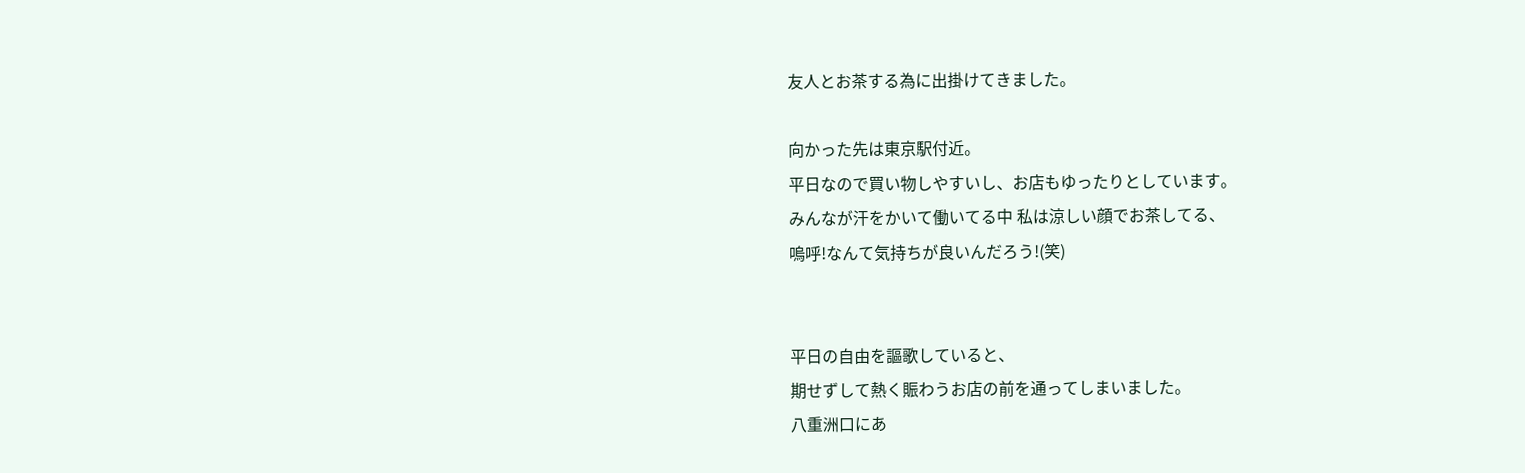友人とお茶する為に出掛けてきました。

向かった先は東京駅付近。
平日なので買い物しやすいし、お店もゆったりとしています。
みんなが汗をかいて働いてる中 私は涼しい顔でお茶してる、
嗚呼!なんて気持ちが良いんだろう!(笑)


平日の自由を謳歌していると、
期せずして熱く賑わうお店の前を通ってしまいました。
八重洲口にあ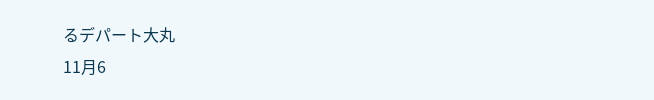るデパート大丸
11月6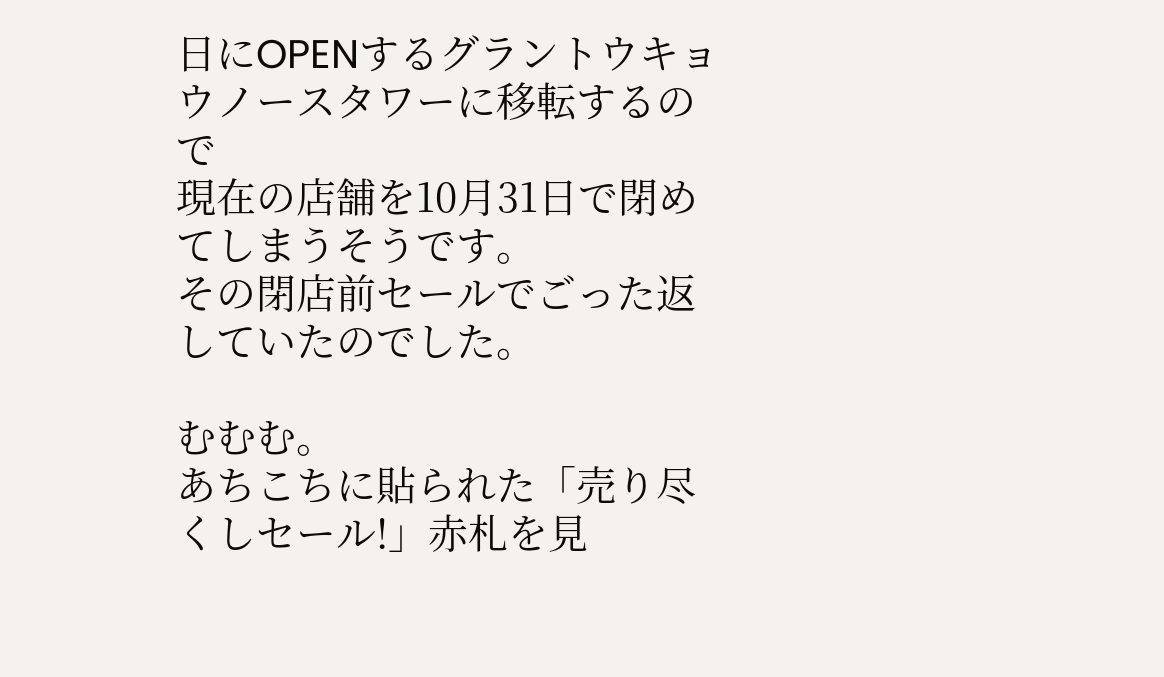日にOPENするグラントウキョウノースタワーに移転するので
現在の店舗を10月31日で閉めてしまうそうです。
その閉店前セールでごった返していたのでした。

むむむ。
あちこちに貼られた「売り尽くしセール!」赤札を見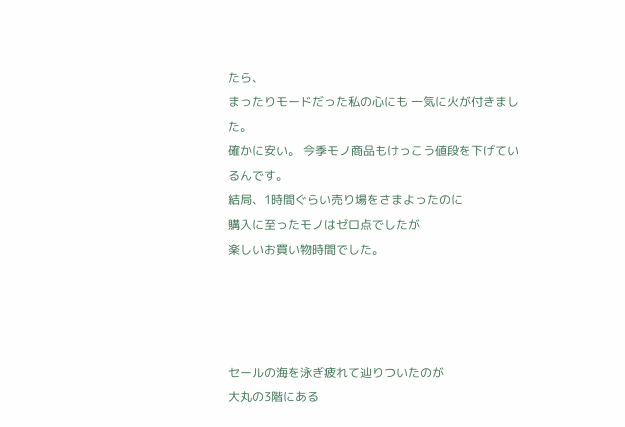たら、
まったりモードだった私の心にも 一気に火が付きました。
確かに安い。 今季モノ商品もけっこう値段を下げているんです。
結局、1時間ぐらい売り場をさまよったのに
購入に至ったモノはゼロ点でしたが
楽しいお買い物時間でした。




セールの海を泳ぎ疲れて辿りついたのが
大丸の3階にある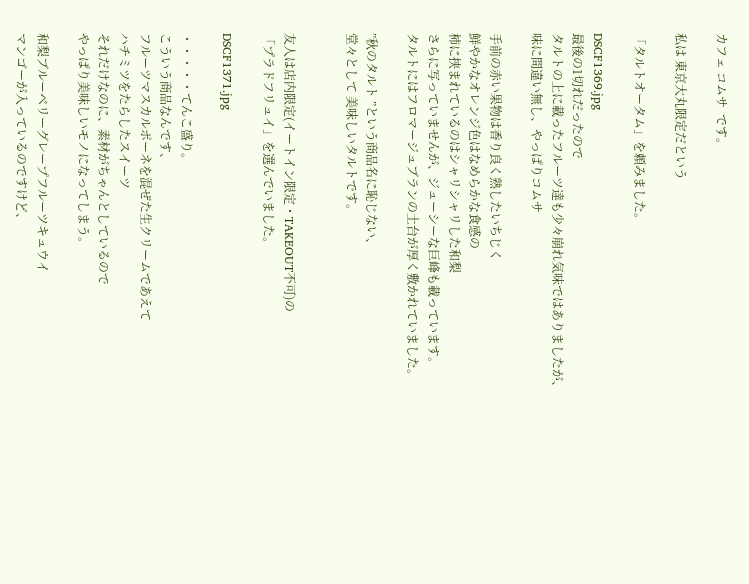カフェ コムサ  です。

私は 東京大丸限定だという

「タルトオータム」を頼みました。

DSCF1369.jpg
最後の1切れだったので
タルトの上に載ったフルーツ達も少々崩れ気味ではありましたが、
味に間違い無し、やっぱりコムサ

手前の赤い果物は香り良く熟したいちじく
鮮やかなオレンジ色はなめらかな食感の
柿に挟まれているのはシャリシャリした和梨
さらに写っていませんが、ジューシーな巨峰も載っています。
タルトにはフロマージュブランの土台が厚く敷かれていました。

”秋のタルト ”という商品名に恥じない、
堂々として 美味しいタルトです。


友人は店内限定(イートイン限定・TAKEOUT不可)の
「プラドフリュイ」を選んでいました。

DSCF1371.jpg

・・・・・てんこ盛り。
こういう商品なんです、
フルーツマスカルポーネを混ぜた生クリームであえて
ハチミツをたらしたスイーツ
それだけなのに、素材がちゃんとしているので
やっぱり美味しいモノになってしまう。

和梨ブルーベリーグレープフルーツキュウイ
マンゴーが入っているのですけど、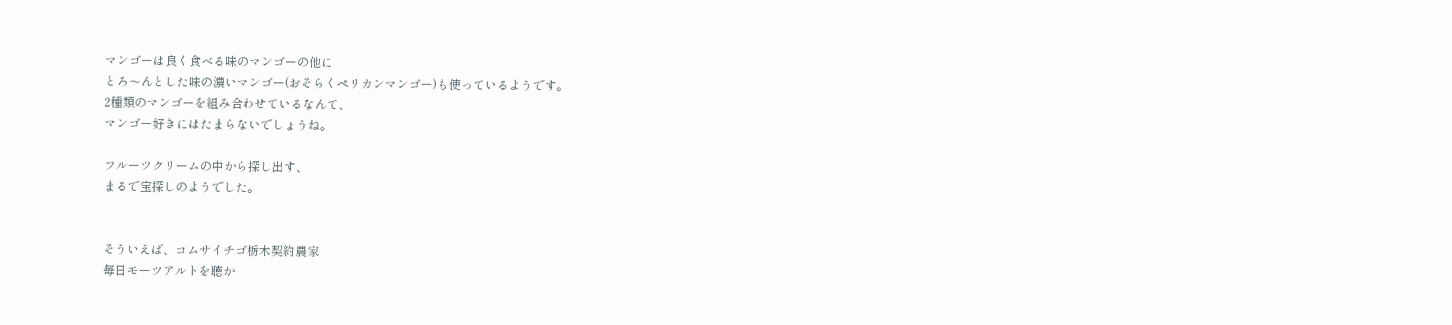マンゴーは良く食べる味のマンゴーの他に
とろ〜んとした味の濃いマンゴー(おそらくペリカンマンゴー)も使っているようです。
2種類のマンゴーを組み合わせているなんて、
マンゴー好きにはたまらないでしょうね。

フルーツクリームの中から探し出す、
まるで宝探しのようでした。


そういえば、コムサイチゴ栃木契約農家
毎日モーツアルトを聴か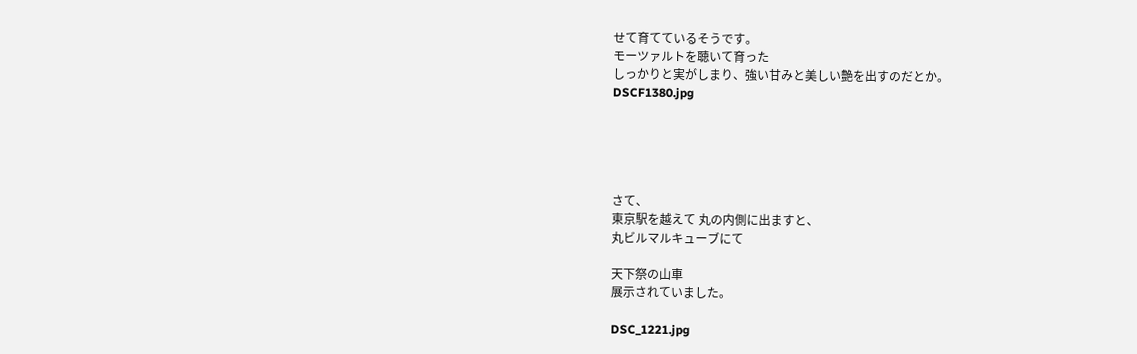せて育てているそうです。
モーツァルトを聴いて育った
しっかりと実がしまり、強い甘みと美しい艶を出すのだとか。
DSCF1380.jpg





さて、
東京駅を越えて 丸の内側に出ますと、
丸ビルマルキューブにて

天下祭の山車
展示されていました。

DSC_1221.jpg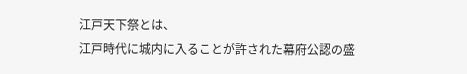江戸天下祭とは、
江戸時代に城内に入ることが許された幕府公認の盛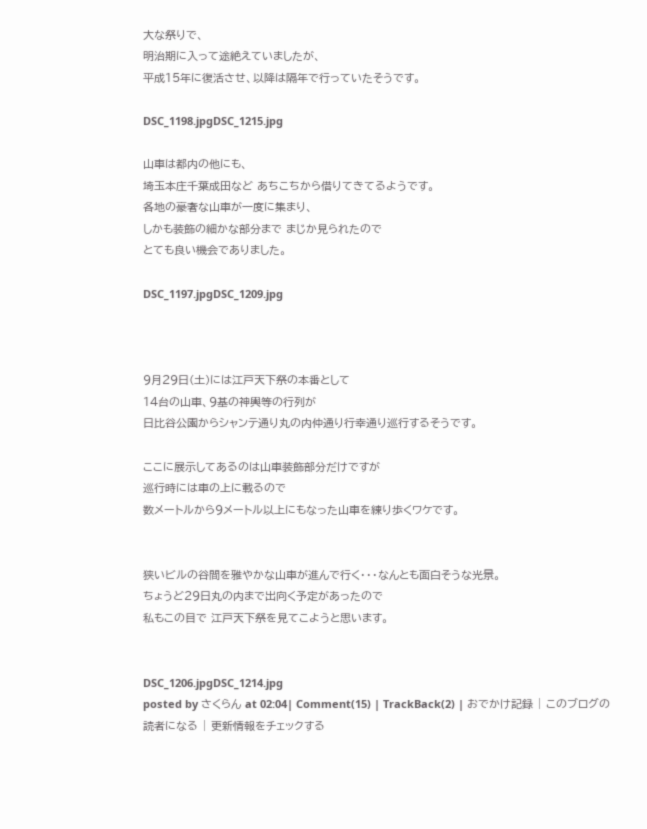大な祭りで、
明治期に入って途絶えていましたが、
平成15年に復活させ、以降は隔年で行っていたそうです。

DSC_1198.jpgDSC_1215.jpg

山車は都内の他にも、
埼玉本庄千葉成田など あちこちから借りてきてるようです。
各地の豪奢な山車が一度に集まり、
しかも装飾の細かな部分まで まじか見られたので
とても良い機会でありました。

DSC_1197.jpgDSC_1209.jpg



9月29日(土)には江戸天下祭の本番として
14台の山車、9基の神輿等の行列が
日比谷公園からシャンテ通り丸の内仲通り行幸通り巡行するそうです。

ここに展示してあるのは山車装飾部分だけですが
巡行時には車の上に載るので
数メートルから9メートル以上にもなった山車を練り歩くワケです。


狭いビルの谷間を雅やかな山車が進んで行く・・・なんとも面白そうな光景。
ちょうど29日丸の内まで出向く予定があったので
私もこの目で 江戸天下祭を見てこようと思います。


DSC_1206.jpgDSC_1214.jpg
posted by さくらん at 02:04| Comment(15) | TrackBack(2) | おでかけ記録 | このブログの読者になる | 更新情報をチェックする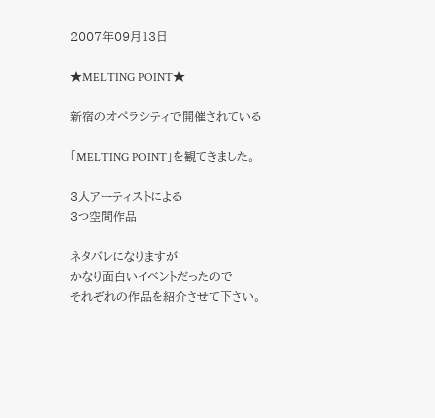2007年09月13日

★MELTING POINT★

新宿のオペラシティで開催されている

「MELTING POINT」を観てきました。

3人アーティストによる
3つ空間作品

ネタバレになりますが
かなり面白いイベントだったので
それぞれの作品を紹介させて下さい。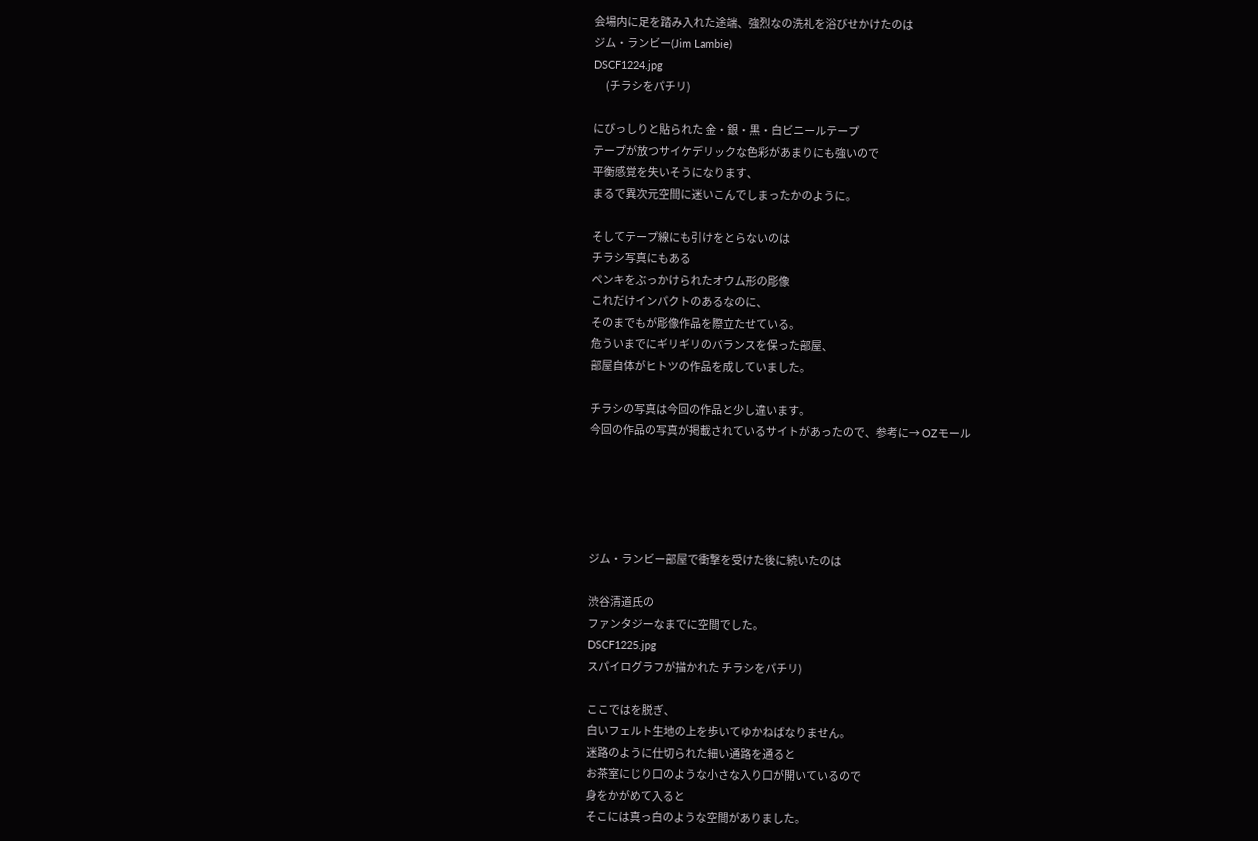会場内に足を踏み入れた途端、強烈なの洗礼を浴びせかけたのは
ジム・ランビー(Jim Lambie)
DSCF1224.jpg
      (チラシをパチリ)

にびっしりと貼られた 金・銀・黒・白ビニールテープ
テープが放つサイケデリックな色彩があまりにも強いので
平衡感覚を失いそうになります、
まるで異次元空間に迷いこんでしまったかのように。

そしてテープ線にも引けをとらないのは
チラシ写真にもある
ペンキをぶっかけられたオウム形の彫像
これだけインパクトのあるなのに、
そのまでもが彫像作品を際立たせている。
危ういまでにギリギリのバランスを保った部屋、
部屋自体がヒトツの作品を成していました。

チラシの写真は今回の作品と少し違います。
今回の作品の写真が掲載されているサイトがあったので、参考に→ OZモール





ジム・ランビー部屋で衝撃を受けた後に続いたのは

渋谷清道氏の
ファンタジーなまでに空間でした。
DSCF1225.jpg
スパイログラフが描かれた チラシをパチリ)

ここではを脱ぎ、
白いフェルト生地の上を歩いてゆかねばなりません。
迷路のように仕切られた細い通路を通ると
お茶室にじり口のような小さな入り口が開いているので
身をかがめて入ると
そこには真っ白のような空間がありました。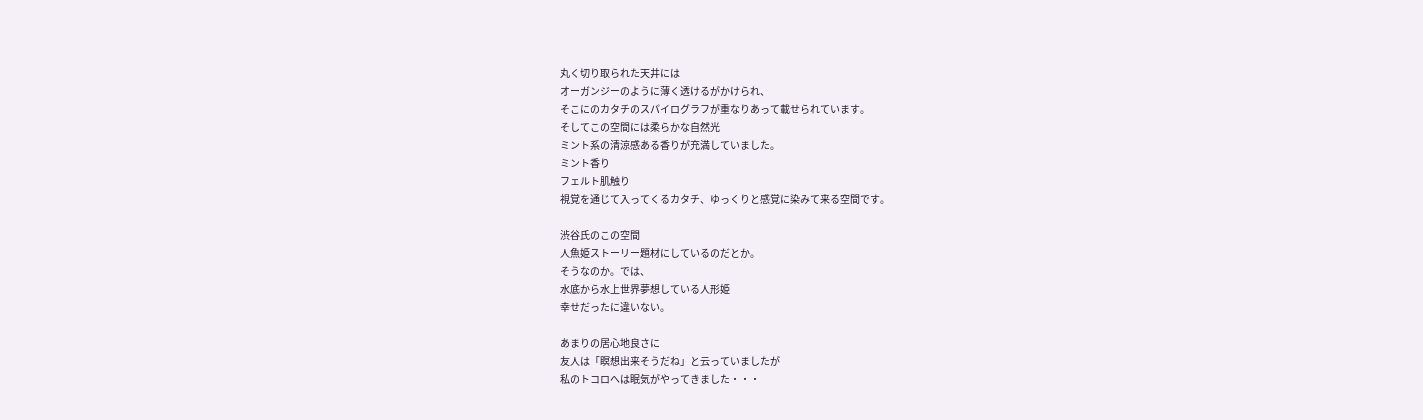丸く切り取られた天井には
オーガンジーのように薄く透けるがかけられ、
そこにのカタチのスパイログラフが重なりあって載せられています。
そしてこの空間には柔らかな自然光
ミント系の清涼感ある香りが充満していました。
ミント香り
フェルト肌触り
視覚を通じて入ってくるカタチ、ゆっくりと感覚に染みて来る空間です。

渋谷氏のこの空間
人魚姫ストーリー題材にしているのだとか。
そうなのか。では、
水底から水上世界夢想している人形姫
幸せだったに違いない。

あまりの居心地良さに
友人は「瞑想出来そうだね」と云っていましたが
私のトコロへは眠気がやってきました・・・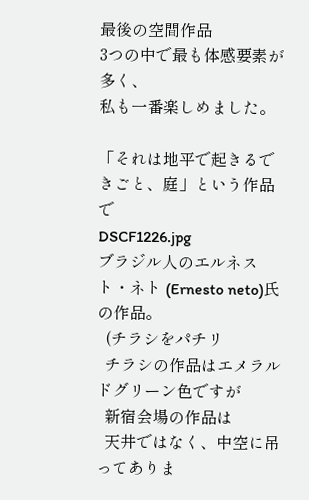最後の空間作品
3つの中で最も体感要素が多く、
私も一番楽しめました。

「それは地平で起きるできごと、庭」という作品で
DSCF1226.jpg
ブラジル人のエルネスト・ネト (Ernesto neto)氏の作品。
  (チラシをパチリ
  チラシの作品はエメラルドグリーン色ですが
  新宿会場の作品は
  天井ではなく、中空に吊ってありま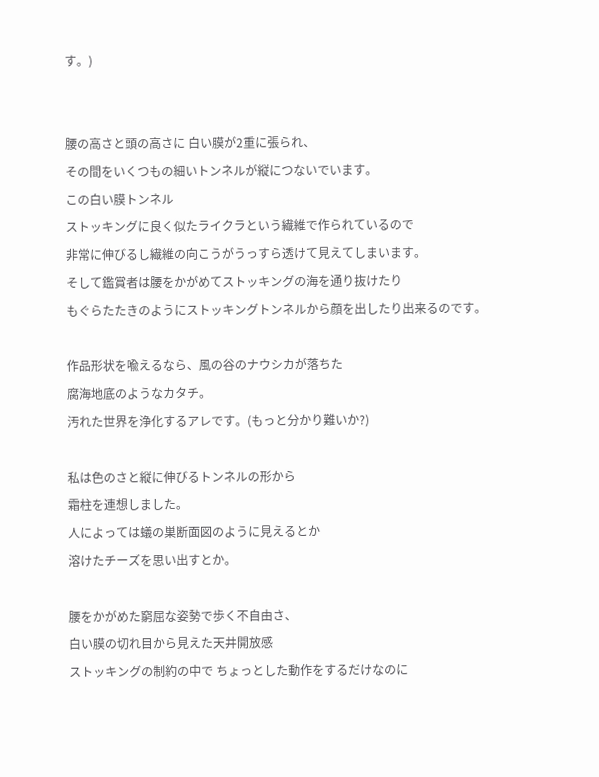す。)


腰の高さと頭の高さに 白い膜が2重に張られ、
その間をいくつもの細いトンネルが縦につないでいます。
この白い膜トンネル
ストッキングに良く似たライクラという繊維で作られているので
非常に伸びるし繊維の向こうがうっすら透けて見えてしまいます。
そして鑑賞者は腰をかがめてストッキングの海を通り抜けたり
もぐらたたきのようにストッキングトンネルから顔を出したり出来るのです。

作品形状を喩えるなら、風の谷のナウシカが落ちた
腐海地底のようなカタチ。
汚れた世界を浄化するアレです。(もっと分かり難いか?)

私は色のさと縦に伸びるトンネルの形から
霜柱を連想しました。
人によっては蟻の巣断面図のように見えるとか
溶けたチーズを思い出すとか。

腰をかがめた窮屈な姿勢で歩く不自由さ、
白い膜の切れ目から見えた天井開放感
ストッキングの制約の中で ちょっとした動作をするだけなのに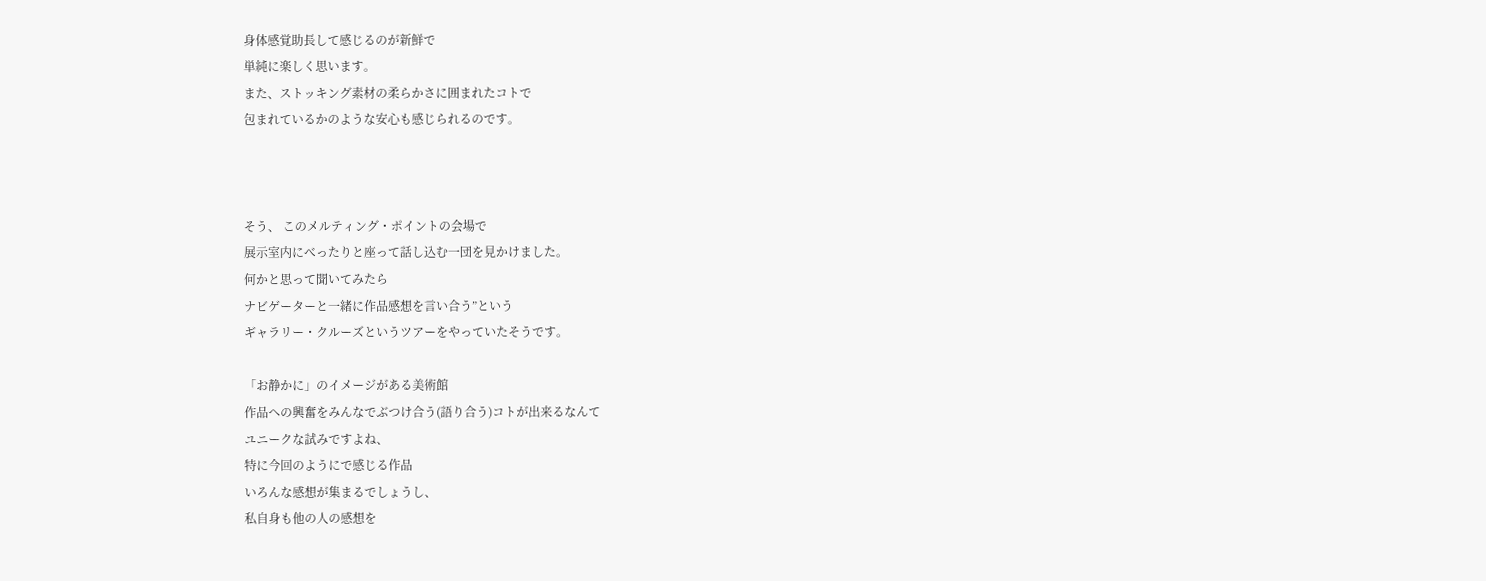身体感覚助長して感じるのが新鮮で
単純に楽しく思います。
また、ストッキング素材の柔らかさに囲まれたコトで
包まれているかのような安心も感じられるのです。



そう、 このメルティング・ポイントの会場で
展示室内にべったりと座って話し込む一団を見かけました。
何かと思って聞いてみたら
ナビゲーターと一緒に作品感想を言い合う”という
ギャラリー・クルーズというツアーをやっていたそうです。

「お静かに」のイメージがある美術館
作品への興奮をみんなでぶつけ合う(語り合う)コトが出来るなんて
ユニークな試みですよね、
特に今回のようにで感じる作品
いろんな感想が集まるでしょうし、
私自身も他の人の感想を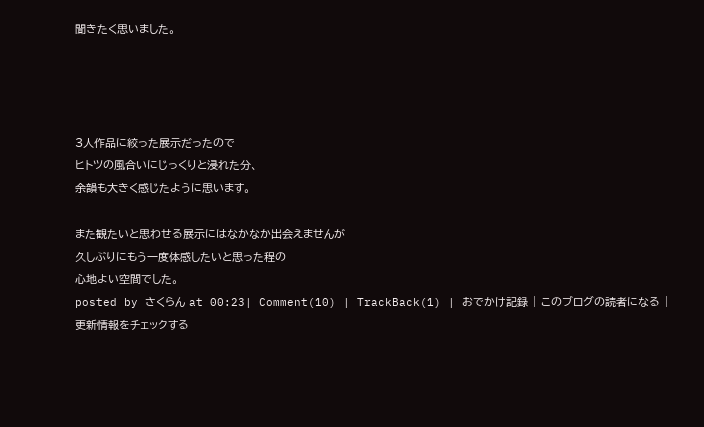聞きたく思いました。




3人作品に絞った展示だったので
ヒトツの風合いにじっくりと浸れた分、
余韻も大きく感じたように思います。

また観たいと思わせる展示にはなかなか出会えませんが
久しぶりにもう一度体感したいと思った程の
心地よい空間でした。
posted by さくらん at 00:23| Comment(10) | TrackBack(1) | おでかけ記録 | このブログの読者になる | 更新情報をチェックする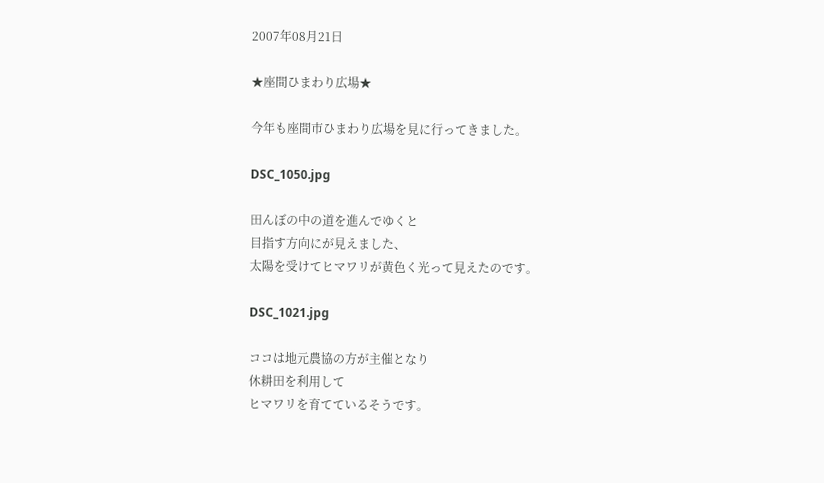2007年08月21日

★座間ひまわり広場★

今年も座間市ひまわり広場を見に行ってきました。

DSC_1050.jpg

田んぼの中の道を進んでゆくと
目指す方向にが見えました、
太陽を受けてヒマワリが黄色く光って見えたのです。

DSC_1021.jpg

ココは地元農協の方が主催となり
休耕田を利用して
ヒマワリを育てているそうです。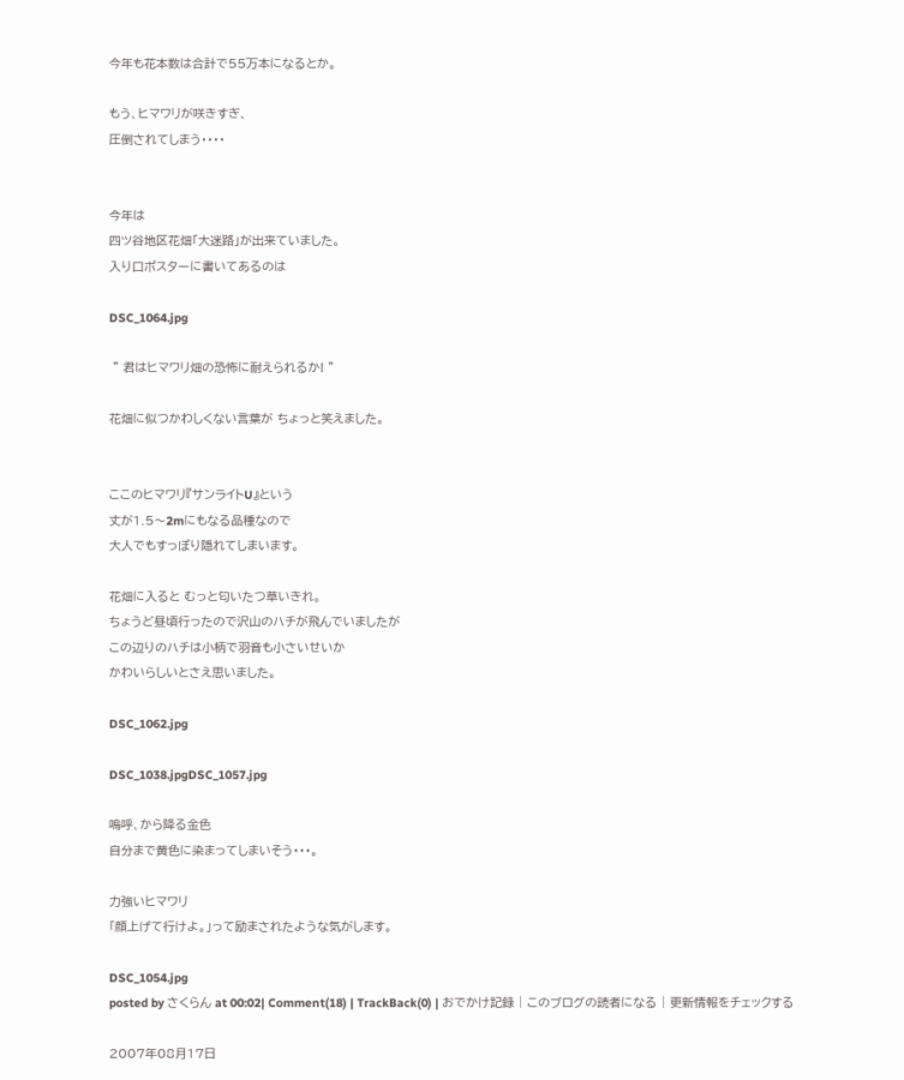今年も花本数は合計で55万本になるとか。

もう、ヒマワリが咲きすぎ、
圧倒されてしまう・・・・


今年は
四ツ谷地区花畑「大迷路」が出来ていました。
入り口ポスターに書いてあるのは

DSC_1064.jpg

 ” 君はヒマワリ畑の恐怖に耐えられるか! ”

花畑に似つかわしくない言葉が ちょっと笑えました。


ここのヒマワリ『サンライトU』という
丈が1.5〜2mにもなる品種なので
大人でもすっぽり隠れてしまいます。

花畑に入ると むっと匂いたつ草いきれ。
ちょうど昼頃行ったので沢山のハチが飛んでいましたが
この辺りのハチは小柄で羽音も小さいせいか
かわいらしいとさえ思いました。

DSC_1062.jpg

DSC_1038.jpgDSC_1057.jpg

嗚呼、から降る金色
自分まで黄色に染まってしまいそう・・・。

力強いヒマワリ
「顔上げて行けよ。」って励まされたような気がします。

DSC_1054.jpg
posted by さくらん at 00:02| Comment(18) | TrackBack(0) | おでかけ記録 | このブログの読者になる | 更新情報をチェックする

2007年08月17日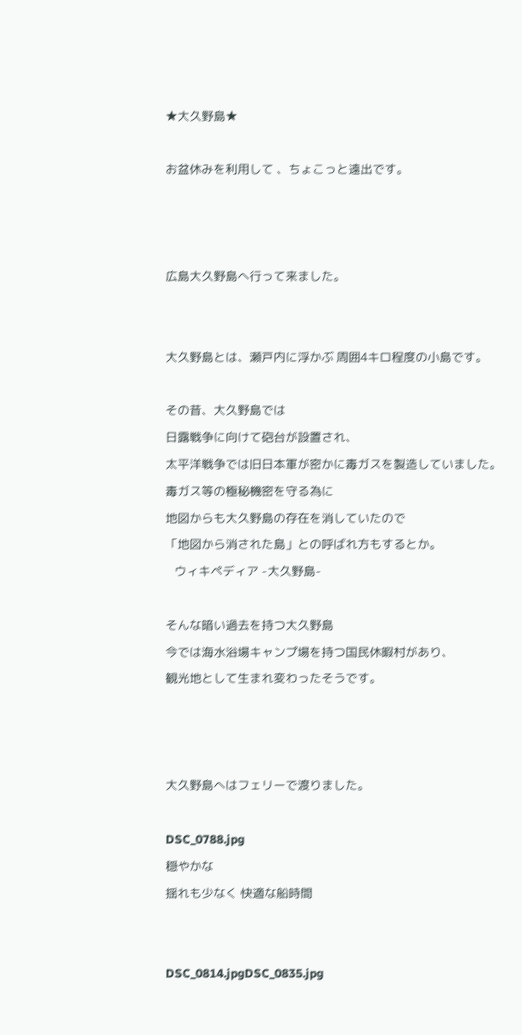★大久野島★

お盆休みを利用して 、ちょこっと遠出です。



広島大久野島へ行って来ました。


大久野島とは、瀬戸内に浮かぶ 周囲4キロ程度の小島です。

その昔、大久野島では
日露戦争に向けて砲台が設置され、
太平洋戦争では旧日本軍が密かに毒ガスを製造していました。
毒ガス等の極秘機密を守る為に
地図からも大久野島の存在を消していたので
「地図から消された島」との呼ばれ方もするとか。
   ウィキペディア -大久野島-

そんな暗い過去を持つ大久野島
今では海水浴場キャンプ場を持つ国民休暇村があり、
観光地として生まれ変わったそうです。



大久野島へはフェリーで渡りました。

DSC_0788.jpg
穏やかな
揺れも少なく 快適な船時間


DSC_0814.jpgDSC_0835.jpg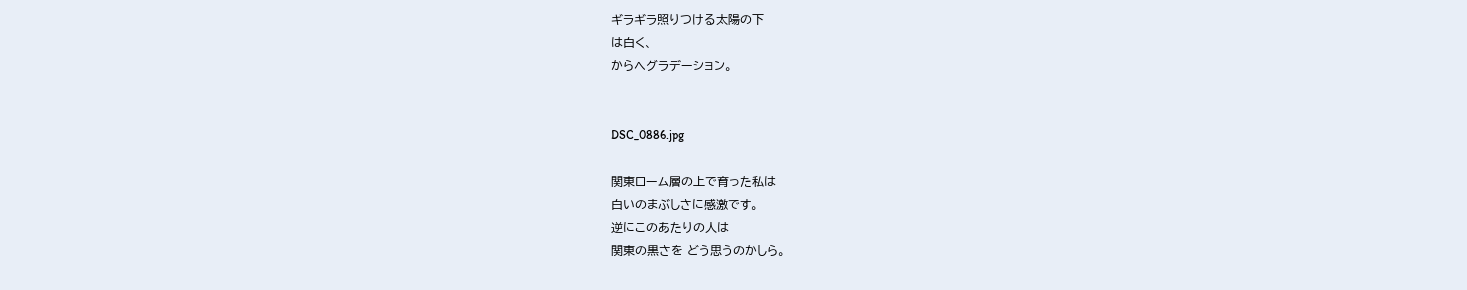ギラギラ照りつける太陽の下
は白く、
からへグラデーション。


DSC_0886.jpg

関東ローム層の上で育った私は
白いのまぶしさに感激です。
逆にこのあたりの人は
関東の黒さを どう思うのかしら。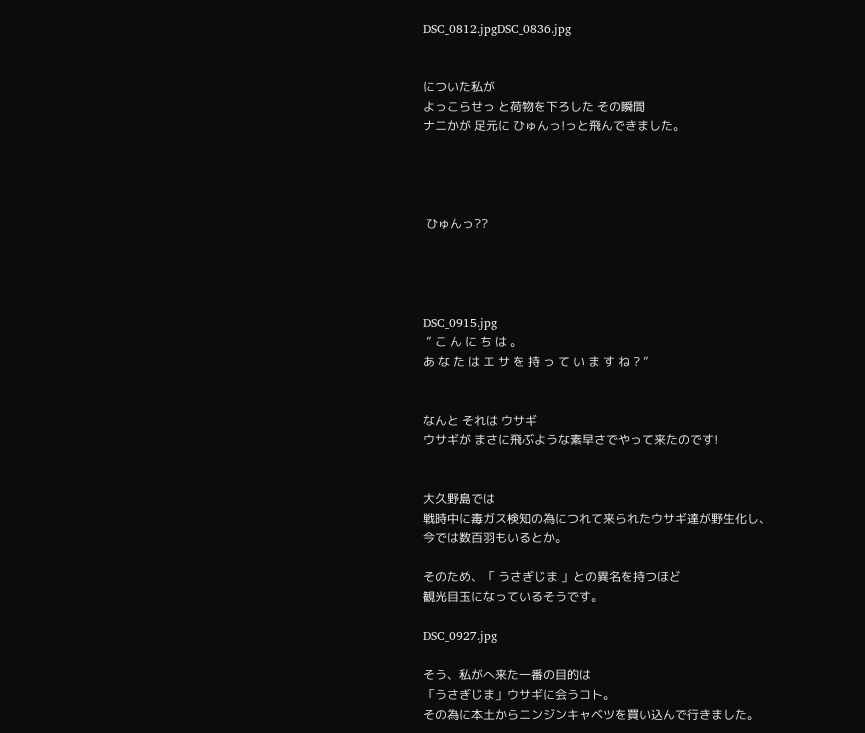DSC_0812.jpgDSC_0836.jpg


についた私が
よっこらせっ と荷物を下ろした その瞬間
ナニかが 足元に ひゅんっ!っと飛んできました。




 ひゅんっ??




DSC_0915.jpg
 ” こ ん に ち は 。
あ な た は エ サ を 持 っ て い ま す ね ? ”


なんと それは ウサギ
ウサギが まさに飛ぶような素早さでやって来たのです!


大久野島では
戦時中に毒ガス検知の為につれて来られたウサギ達が野生化し、
今では数百羽もいるとか。

そのため、「 うさぎじま 」との異名を持つほど
観光目玉になっているそうです。

DSC_0927.jpg

そう、私がへ来た一番の目的は
「うさぎじま」ウサギに会うコト。
その為に本土からニンジンキャベツを買い込んで行きました。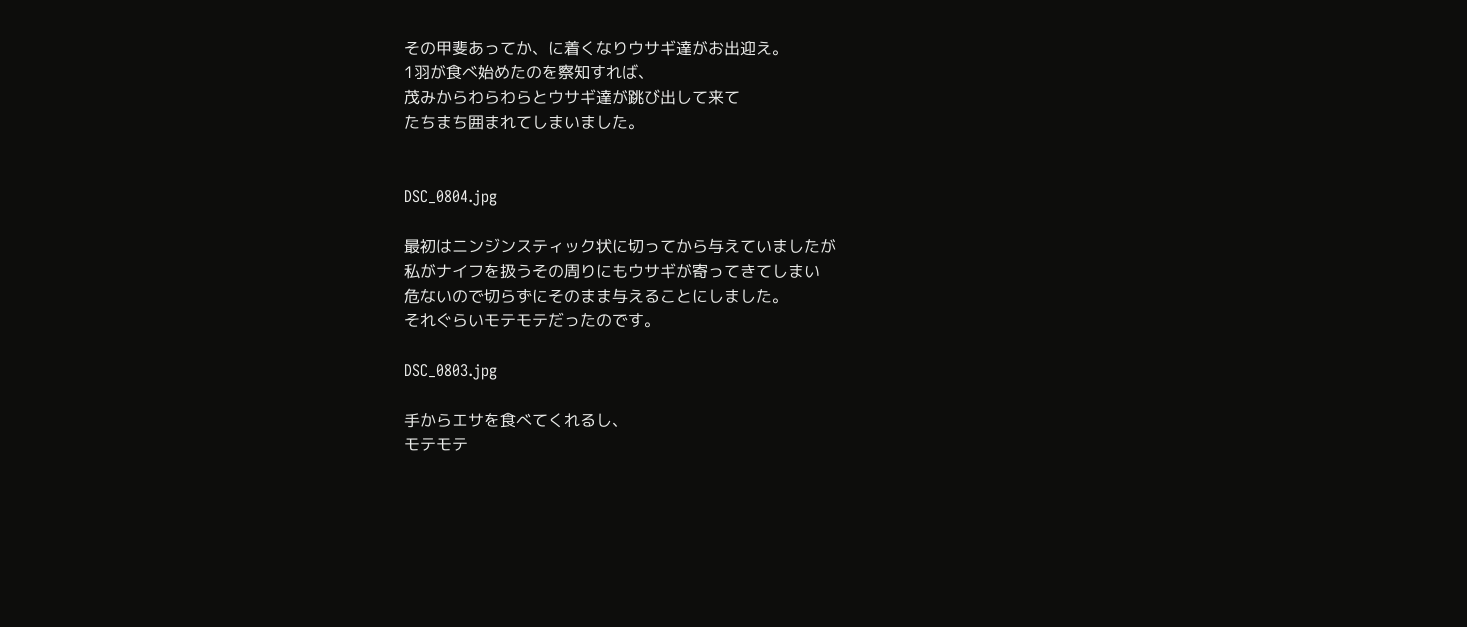その甲斐あってか、に着くなりウサギ達がお出迎え。
1羽が食べ始めたのを察知すれば、
茂みからわらわらとウサギ達が跳び出して来て
たちまち囲まれてしまいました。


DSC_0804.jpg

最初はニンジンスティック状に切ってから与えていましたが
私がナイフを扱うその周りにもウサギが寄ってきてしまい
危ないので切らずにそのまま与えることにしました。
それぐらいモテモテだったのです。

DSC_0803.jpg

手からエサを食べてくれるし、
モテモテ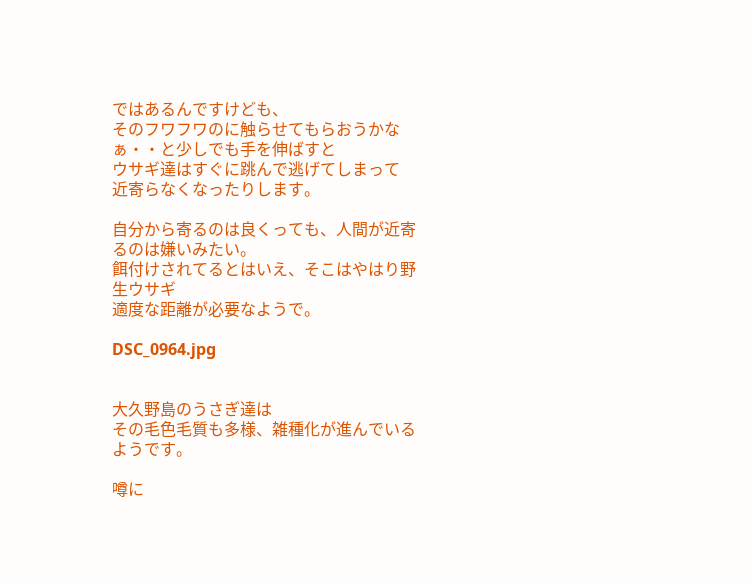ではあるんですけども、
そのフワフワのに触らせてもらおうかなぁ・・と少しでも手を伸ばすと
ウサギ達はすぐに跳んで逃げてしまって
近寄らなくなったりします。

自分から寄るのは良くっても、人間が近寄るのは嫌いみたい。
餌付けされてるとはいえ、そこはやはり野生ウサギ
適度な距離が必要なようで。

DSC_0964.jpg


大久野島のうさぎ達は
その毛色毛質も多様、雑種化が進んでいるようです。

噂に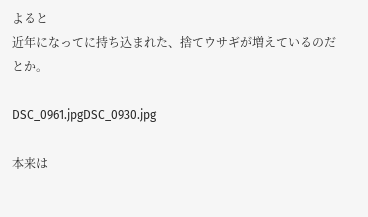よると
近年になってに持ち込まれた、捨てウサギが増えているのだとか。

DSC_0961.jpgDSC_0930.jpg

本来は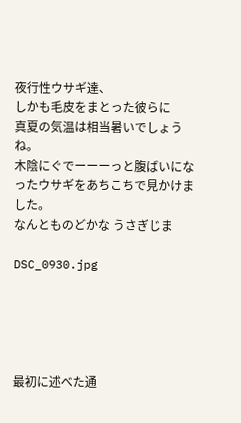夜行性ウサギ達、
しかも毛皮をまとった彼らに
真夏の気温は相当暑いでしょうね。
木陰にぐでーーーっと腹ばいになったウサギをあちこちで見かけました。
なんとものどかな うさぎじま

DSC_0930.jpg





最初に述べた通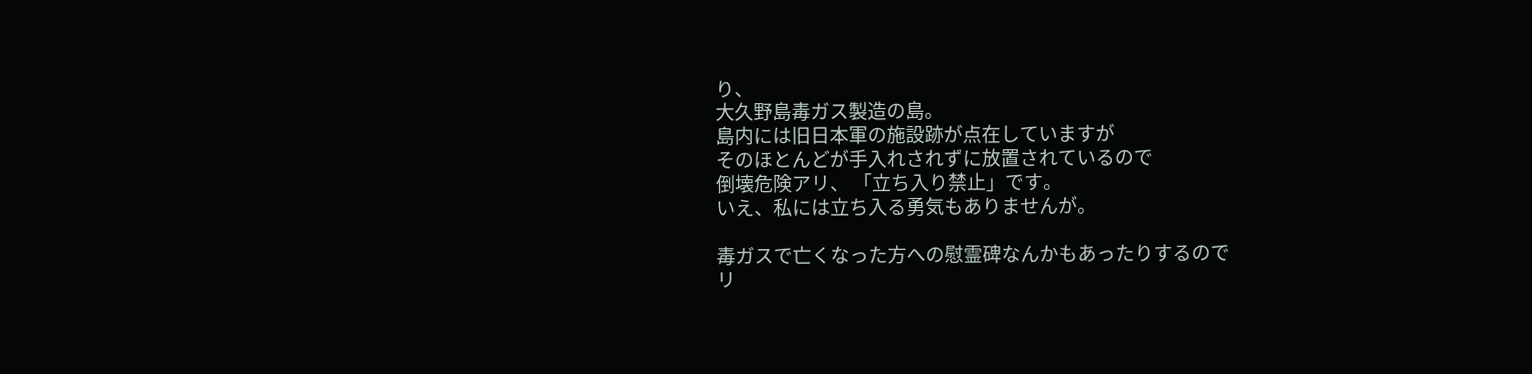り、
大久野島毒ガス製造の島。
島内には旧日本軍の施設跡が点在していますが
そのほとんどが手入れされずに放置されているので
倒壊危険アリ、 「立ち入り禁止」です。
いえ、私には立ち入る勇気もありませんが。

毒ガスで亡くなった方への慰霊碑なんかもあったりするので
リ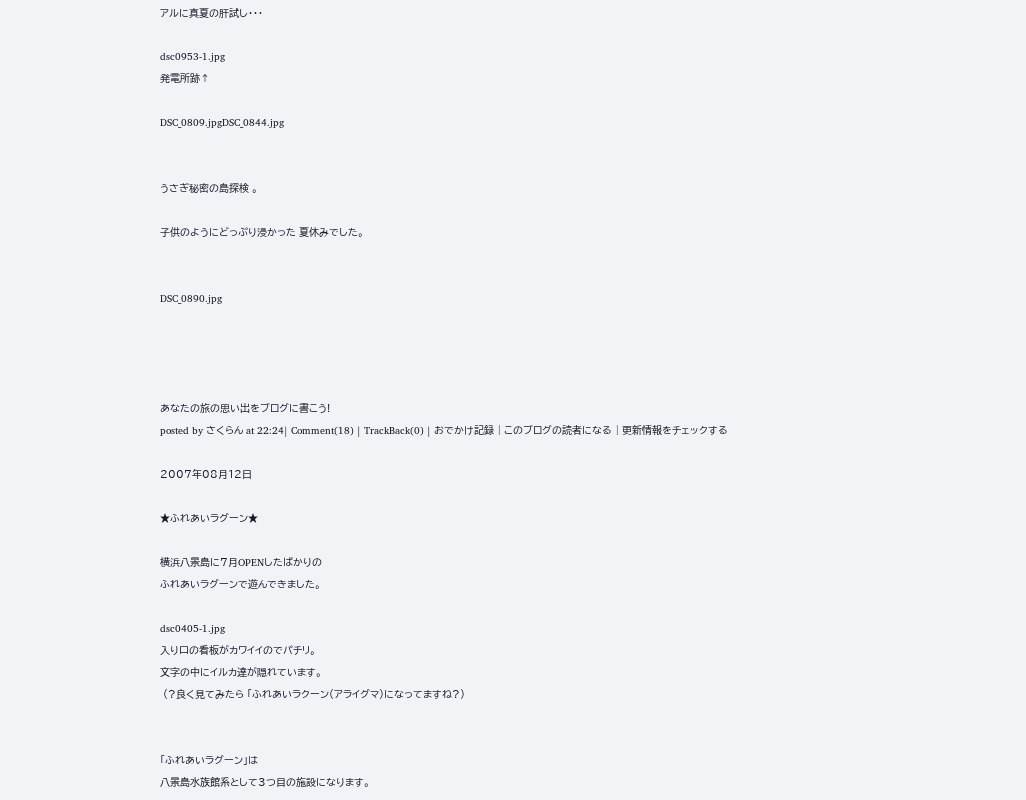アルに真夏の肝試し・・・

dsc0953-1.jpg
発電所跡↑

DSC_0809.jpgDSC_0844.jpg


うさぎ秘密の島探検 。

子供のようにどっぷり浸かった 夏休みでした。


DSC_0890.jpg




あなたの旅の思い出をブログに書こう!
posted by さくらん at 22:24| Comment(18) | TrackBack(0) | おでかけ記録 | このブログの読者になる | 更新情報をチェックする

2007年08月12日

★ふれあいラグーン★

横浜八景島に7月OPENしたばかりの
ふれあいラグーンで遊んできました。

dsc0405-1.jpg
入り口の看板がカワイイのでパチリ。
文字の中にイルカ達が隠れています。
 (?良く見てみたら 「ふれあいラクーン(アライグマ)になってますね?)


「ふれあいラグーン」は
八景島水族館系として3つ目の施設になります。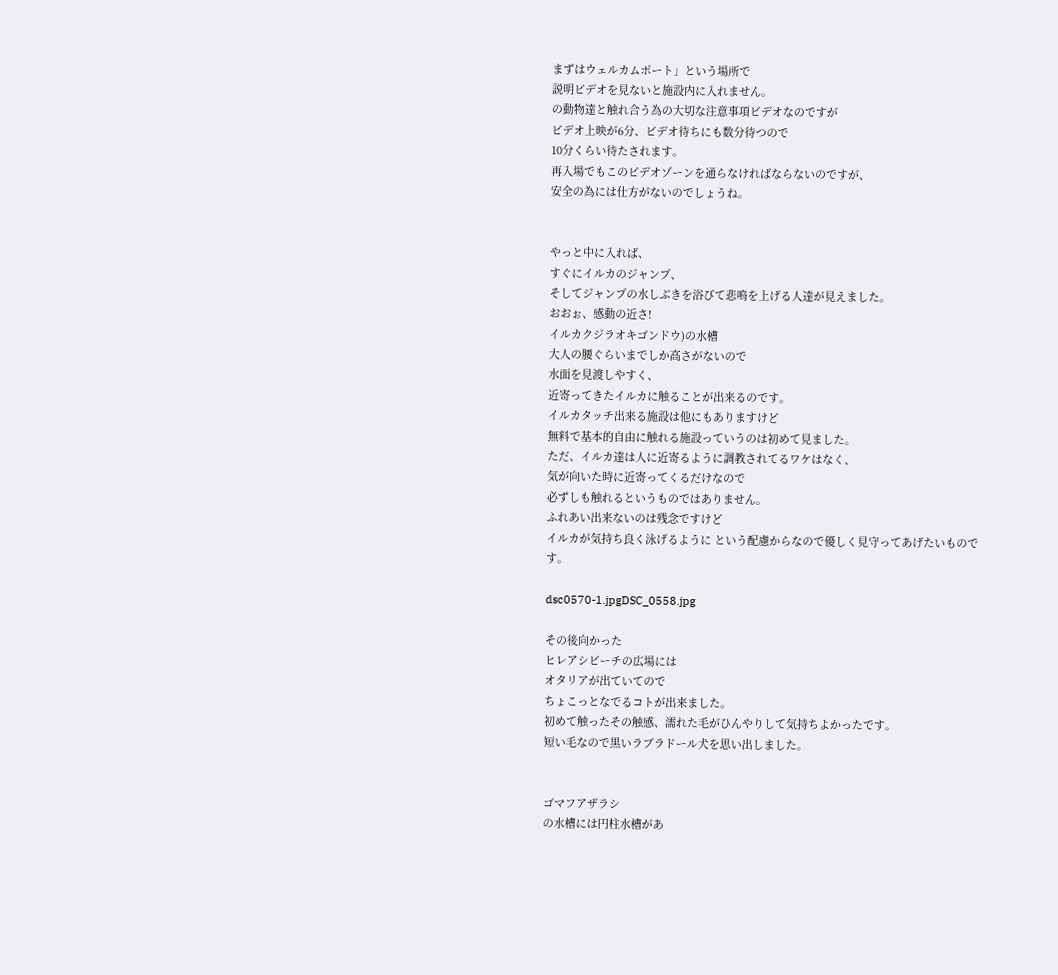まずはウェルカムポート」という場所で
説明ビデオを見ないと施設内に入れません。
の動物達と触れ合う為の大切な注意事項ビデオなのですが
ビデオ上映が6分、ビデオ待ちにも数分待つので
10分くらい待たされます。
再入場でもこのビデオゾーンを通らなければならないのですが、
安全の為には仕方がないのでしょうね。


やっと中に入れば、
すぐにイルカのジャンプ、
そしてジャンプの水しぶきを浴びて悲鳴を上げる人達が見えました。
おおぉ、感動の近さ!
イルカクジラオキゴンドウ)の水槽
大人の腰ぐらいまでしか高さがないので
水面を見渡しやすく、
近寄ってきたイルカに触ることが出来るのです。
イルカタッチ出来る施設は他にもありますけど
無料で基本的自由に触れる施設っていうのは初めて見ました。
ただ、イルカ達は人に近寄るように調教されてるワケはなく、
気が向いた時に近寄ってくるだけなので
必ずしも触れるというものではありません。
ふれあい出来ないのは残念ですけど
イルカが気持ち良く泳げるように という配慮からなので優しく見守ってあげたいものです。

dsc0570-1.jpgDSC_0558.jpg

その後向かった
ヒレアシビーチの広場には
オタリアが出ていてので
ちょこっとなでるコトが出来ました。
初めて触ったその触感、濡れた毛がひんやりして気持ちよかったです。
短い毛なので黒いラブラドール犬を思い出しました。


ゴマフアザラシ
の水槽には円柱水槽があ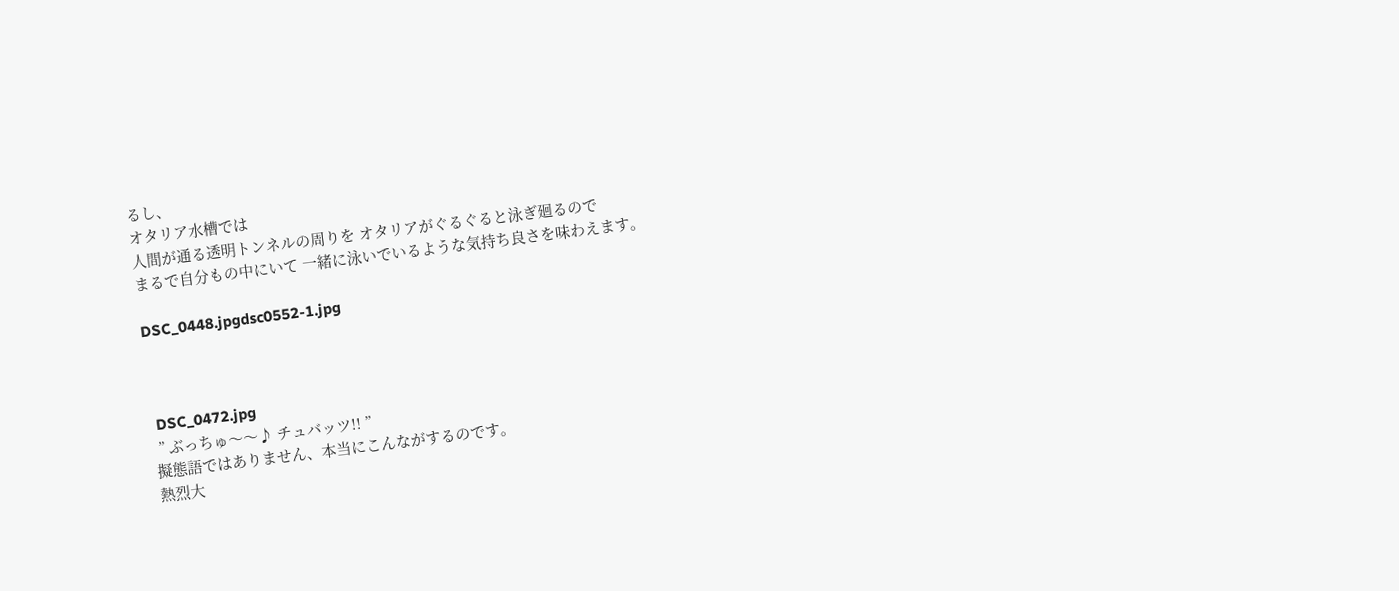るし、
オタリア水槽では
人間が通る透明トンネルの周りを オタリアがぐるぐると泳ぎ廻るので
まるで自分もの中にいて 一緒に泳いでいるような気持ち良さを味わえます。

DSC_0448.jpgdsc0552-1.jpg



 DSC_0472.jpg
 ” ぶっちゅ〜〜♪ チュバッツ!! ”
擬態語ではありません、本当にこんながするのです。
熱烈大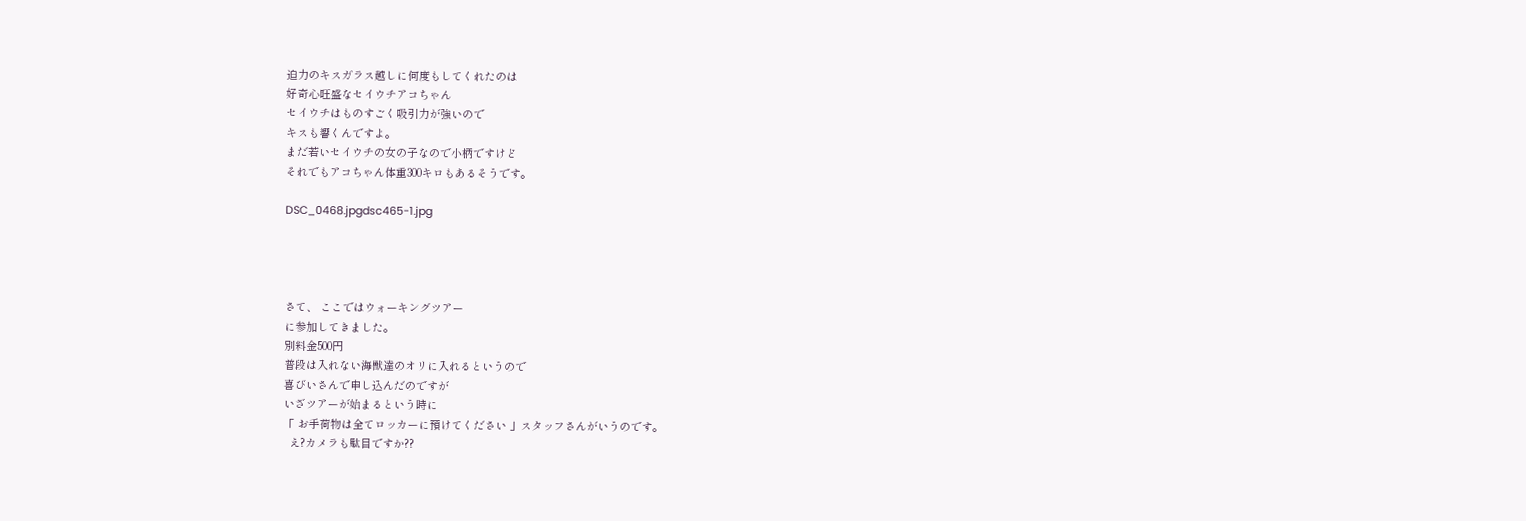迫力のキスガラス越しに何度もしてくれたのは
好奇心旺盛なセイウチアコちゃん
セイウチはものすごく吸引力が強いので
キスも響くんですよ。
まだ若いセイウチの女の子なので小柄ですけど
それでもアコちゃん体重300キロもあるそうです。

DSC_0468.jpgdsc465-1.jpg




さて、 ここではウォーキングツアー
に参加してきました。
別料金500円
普段は入れない海獣達のオリに入れるというので
喜びいさんで申し込んだのですが
いざツアーが始まるという時に
「 お手荷物は全てロッカーに預けてください 」スタッフさんがいうのです。
  え?カメラも駄目ですか??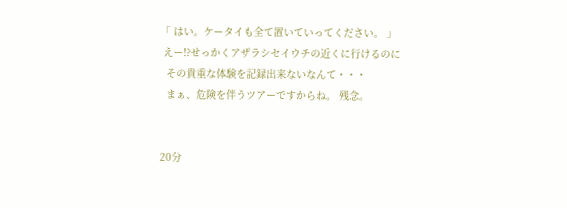「 はい。ケータイも全て置いていってください。 」
 えー!?せっかくアザラシセイウチの近くに行けるのに
  その貴重な体験を記録出来ないなんて・・・
  まぁ、危険を伴うツアーですからね。 残念。


20分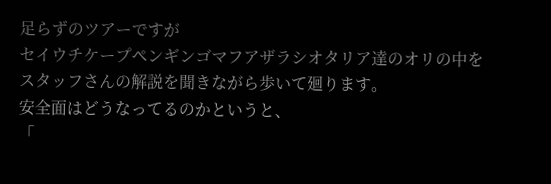足らずのツアーですが
セイウチケープペンギンゴマフアザラシオタリア達のオリの中を
スタッフさんの解説を聞きながら歩いて廻ります。
安全面はどうなってるのかというと、
「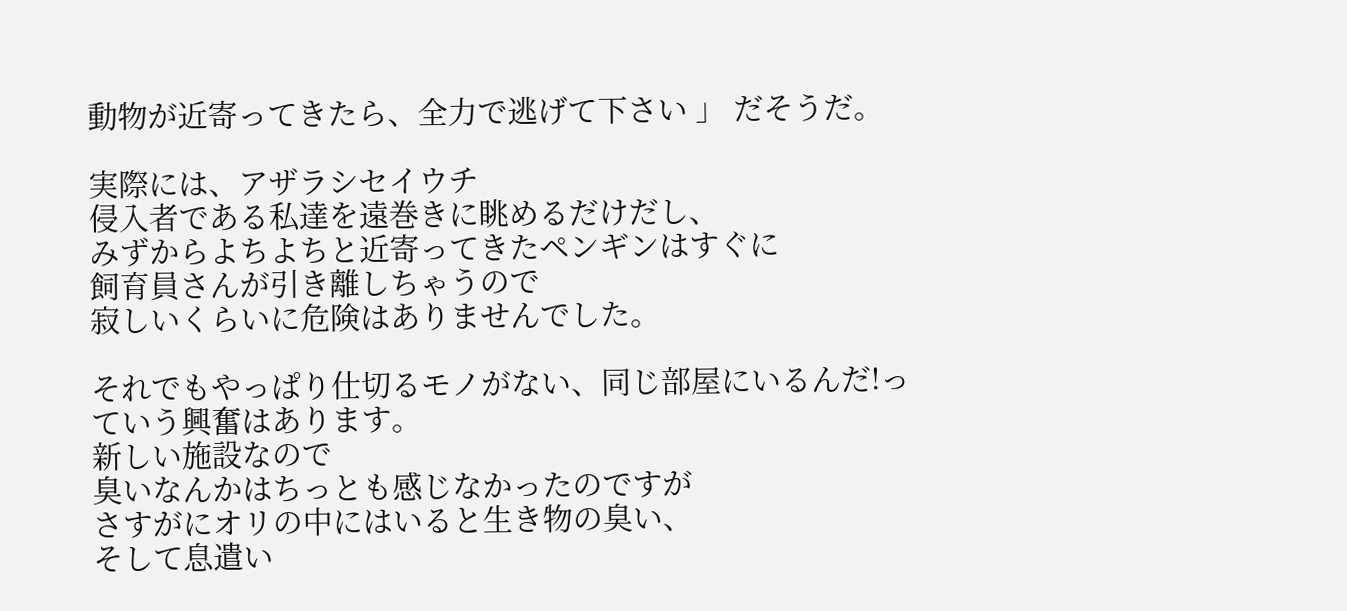動物が近寄ってきたら、全力で逃げて下さい 」 だそうだ。

実際には、アザラシセイウチ
侵入者である私達を遠巻きに眺めるだけだし、
みずからよちよちと近寄ってきたペンギンはすぐに
飼育員さんが引き離しちゃうので
寂しいくらいに危険はありませんでした。

それでもやっぱり仕切るモノがない、同じ部屋にいるんだ!っていう興奮はあります。
新しい施設なので
臭いなんかはちっとも感じなかったのですが
さすがにオリの中にはいると生き物の臭い、
そして息遣い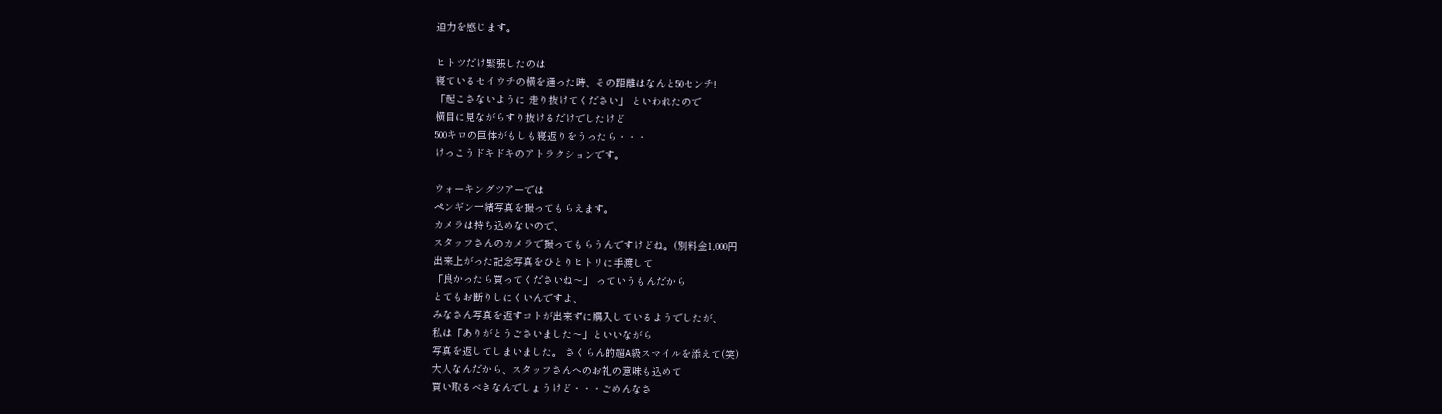迫力を感じます。

ヒトツだけ緊張したのは
寝ているセイウチの横を通った時、その距離はなんと50センチ!
「起こさないように 走り抜けてください」 といわれたので
横目に見ながらすり抜けるだけでしたけど
500キロの巨体がもしも寝返りをうったら・・・
けっこうドキドキのアトラクションです。

ウォーキングツアーでは
ペンギン一緒写真を撮ってもらえます。
カメラは持ち込めないので、
スタッフさんのカメラで撮ってもらうんですけどね。(別料金1,000円
出来上がった記念写真をひとりヒトリに手渡して
「良かったら買ってくださいね〜」 っていうもんだから
とてもお断りしにくいんですよ、
みなさん写真を返すコトが出来ずに購入しているようでしたが、
私は「ありがとうごさいました〜」といいながら
写真を返してしまいました。 さくらん的超A級スマイルを添えて(笑)
大人なんだから、スタッフさんへのお礼の意味も込めて
買い取るべきなんでしょうけど・・・ごめんなさ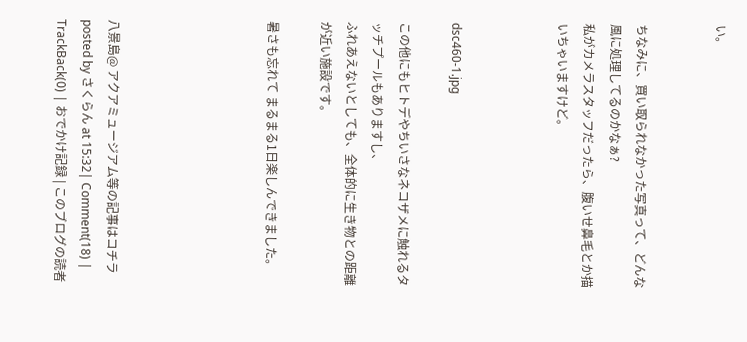い。


ちなみに、買い取られなかった写真って、どんな風に処理してるのかなぁ?
私がカメラスタッフだったら、腹いせ鼻毛とか描いちゃいますけど。



dsc460-1.jpg

この他にもヒトデやちいさなネコザメに触れるタッチプールもありますし、
ふれあえないとしても、全体的に生き物との距離が近い施設です。

暑さも忘れて まるまる1日楽しんできました。





八景島@ アクアミュージアム等の記事はコチラ
posted by さくらん at 15:32| Comment(18) | TrackBack(0) | おでかけ記録 | このブログの読者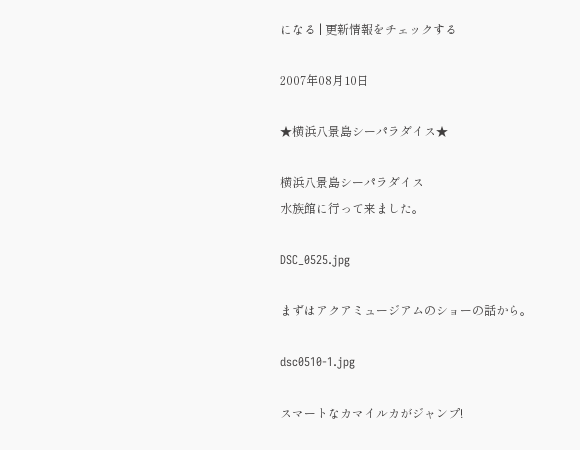になる | 更新情報をチェックする

2007年08月10日

★横浜八景島シーパラダイス★

横浜八景島シーパラダイス
水族館に行って来ました。

DSC_0525.jpg

まずはアクアミュージアムのショーの話から。

dsc0510-1.jpg

スマートなカマイルカがジャンプ!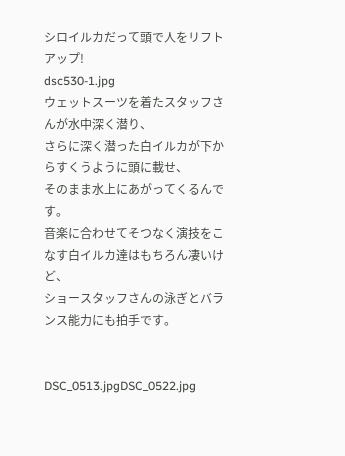シロイルカだって頭で人をリフトアップ!
dsc530-1.jpg
ウェットスーツを着たスタッフさんが水中深く潜り、
さらに深く潜った白イルカが下からすくうように頭に載せ、
そのまま水上にあがってくるんです。
音楽に合わせてそつなく演技をこなす白イルカ達はもちろん凄いけど、
ショースタッフさんの泳ぎとバランス能力にも拍手です。


DSC_0513.jpgDSC_0522.jpg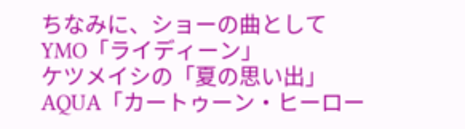ちなみに、ショーの曲として
YMO「ライディーン」
ケツメイシの「夏の思い出」
AQUA「カートゥーン・ヒーロー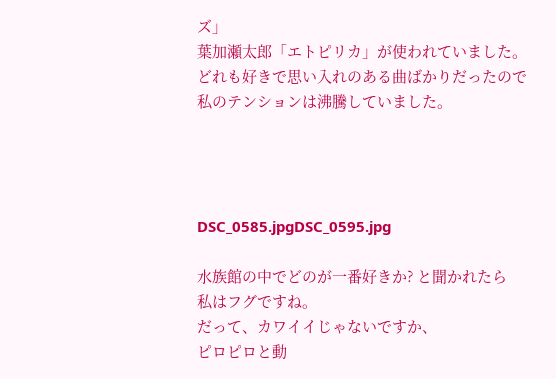ズ」
葉加瀬太郎「エトピリカ」が使われていました。
どれも好きで思い入れのある曲ばかりだったので
私のテンションは沸騰していました。




DSC_0585.jpgDSC_0595.jpg

水族館の中でどのが一番好きか? と聞かれたら
私はフグですね。
だって、カワイイじゃないですか、
ピロピロと動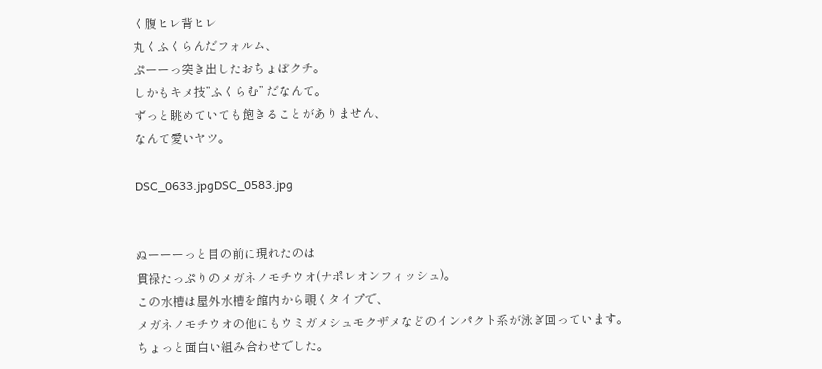く腹ヒレ背ヒレ
丸くふくらんだフォルム、
ぷーーっ突き出したおちょぼクチ。
しかもキメ技”ふくらむ” だなんて。
ずっと眺めていても飽きることがありません、
なんて愛いヤツ。

DSC_0633.jpgDSC_0583.jpg


ぬーーーっと目の前に現れたのは
貫禄たっぷりのメガネノモチウオ(ナポレオンフィッシュ)。
この水槽は屋外水槽を館内から覗くタイプで、
メガネノモチウオの他にもウミガメシュモクザメなどのインパクト系が泳ぎ回っています。
ちょっと面白い組み合わせでした。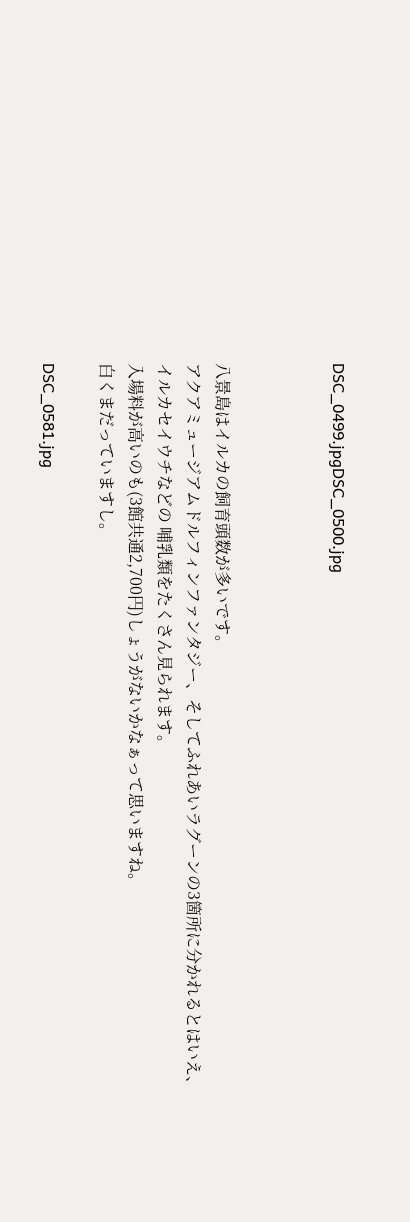DSC_0499.jpgDSC_0500.jpg



八景島はイルカの飼育頭数が多いです。
アクアミュージアムドルフィンファンタジー、そしてふれあいラグーンの3箇所に分かれるとはいえ、
イルカセイウチなどの 哺乳類をたくさん見られます。
入場料が高いのも(3館共通2,700円)しょうがないかなぁって思いますね。
白くまだっていますし。

DSC_0581.jpg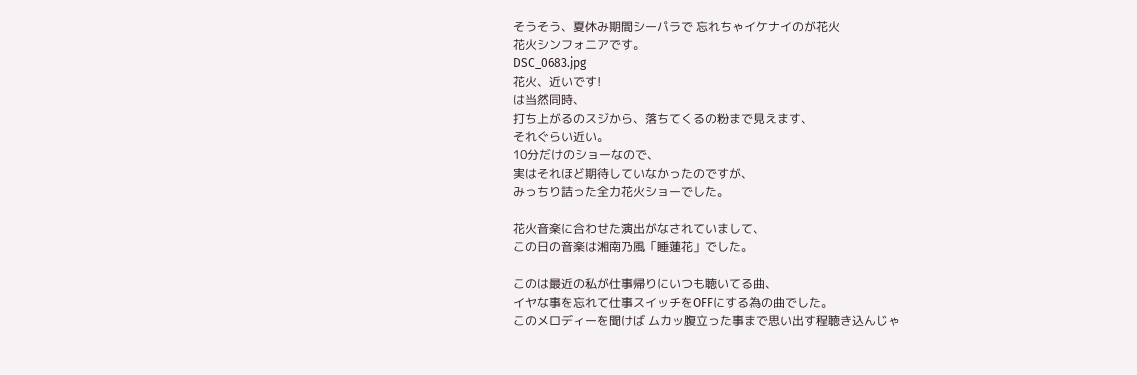そうそう、夏休み期間シーパラで 忘れちゃイケナイのが花火
花火シンフォニアです。
DSC_0683.jpg
花火、近いです!
は当然同時、
打ち上がるのスジから、落ちてくるの粉まで見えます、
それぐらい近い。
10分だけのショーなので、
実はそれほど期待していなかったのですが、
みっちり詰った全力花火ショーでした。

花火音楽に合わせた演出がなされていまして、
この日の音楽は湘南乃風「睡蓮花」でした。

このは最近の私が仕事帰りにいつも聴いてる曲、
イヤな事を忘れて仕事スイッチをOFFにする為の曲でした。
このメロディーを聞けば ムカッ腹立った事まで思い出す程聴き込んじゃ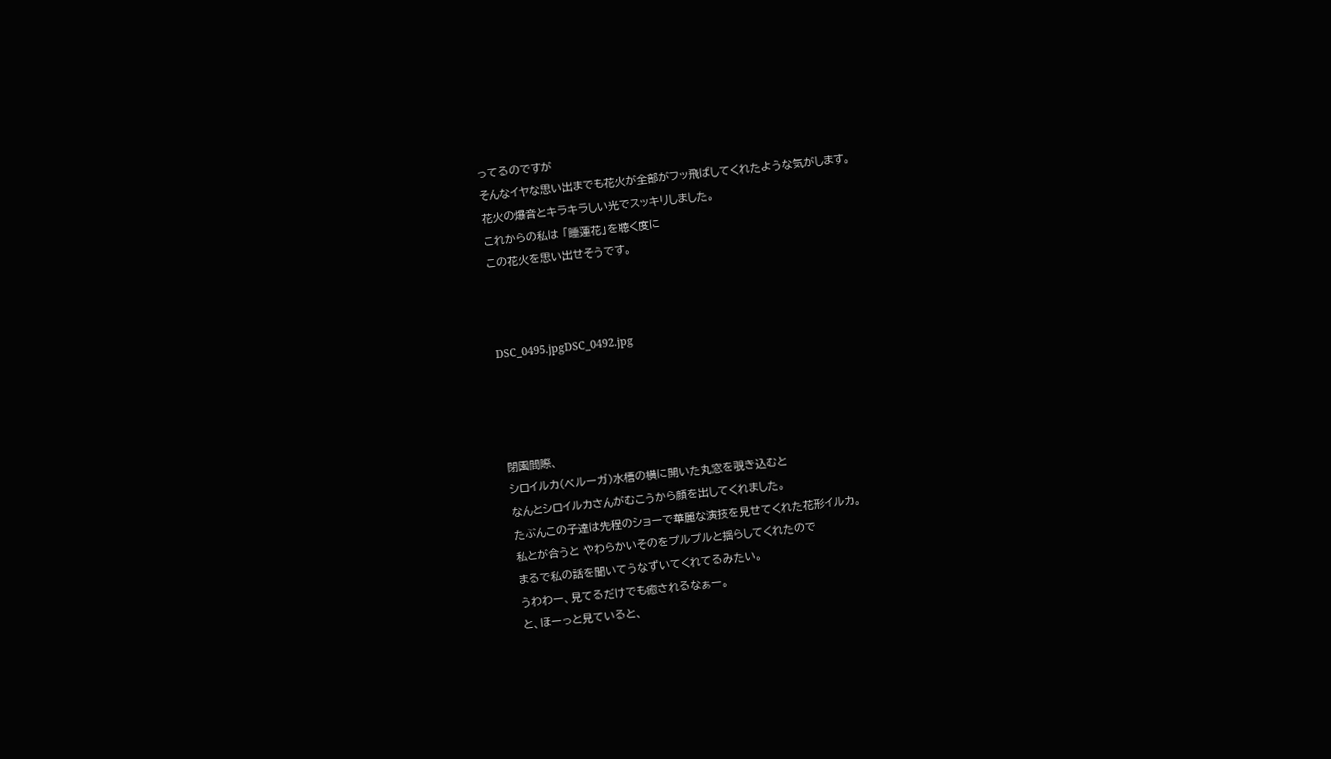ってるのですが
そんなイヤな思い出までも花火が全部がフッ飛ばしてくれたような気がします。
花火の爆音とキラキラしい光でスッキリしました。
これからの私は 「睡蓮花」を聴く度に
この花火を思い出せそうです。



DSC_0495.jpgDSC_0492.jpg




閉園間際、
シロイルカ(ベルーガ)水槽の横に開いた丸窓を覗き込むと
なんとシロイルカさんがむこうから顔を出してくれました。
たぶんこの子達は先程のショーで華麗な演技を見せてくれた花形イルカ。
私とが合うと やわらかいそのをプルプルと揺らしてくれたので
まるで私の話を聞いてうなずいてくれてるみたい。
うわわー、見てるだけでも癒されるなぁー。
と、ほーっと見ていると、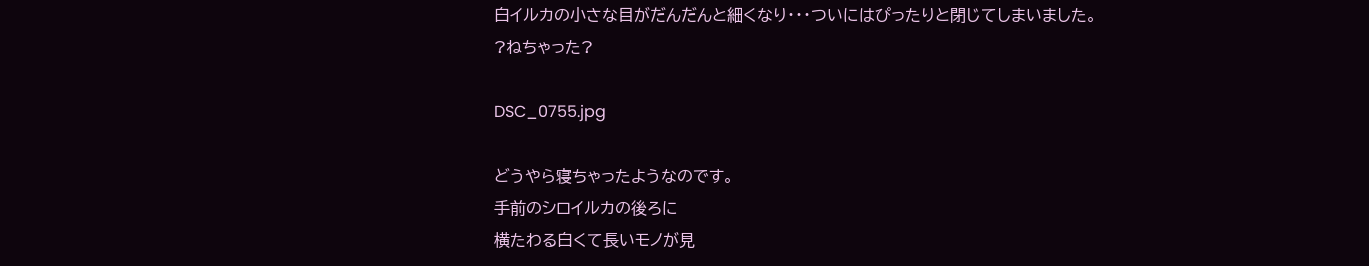白イルカの小さな目がだんだんと細くなり・・・ついにはぴったりと閉じてしまいました。
?ねちゃった?

DSC_0755.jpg

どうやら寝ちゃったようなのです。
手前のシロイルカの後ろに
横たわる白くて長いモノが見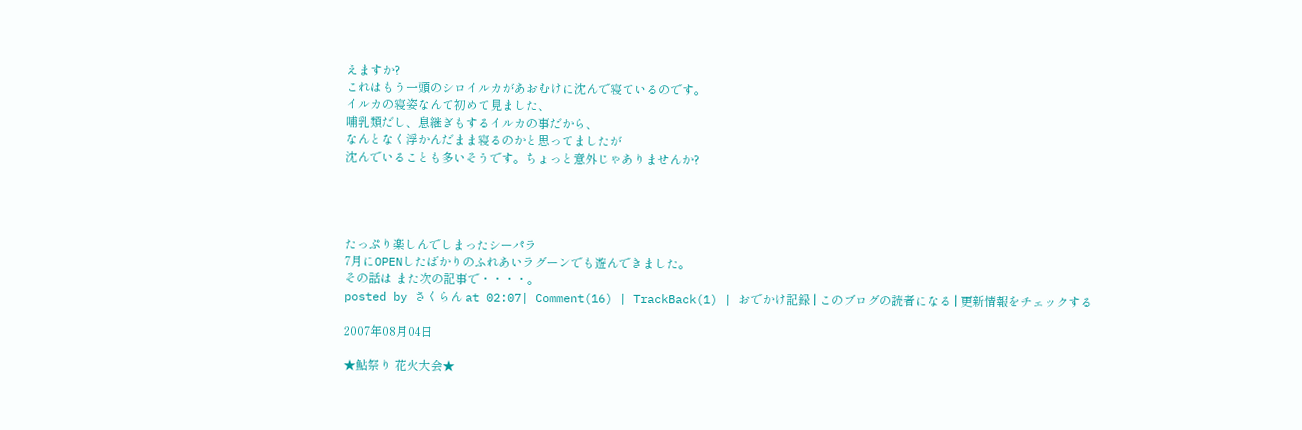えますか?
これはもう一頭のシロイルカがあおむけに沈んで寝ているのです。
イルカの寝姿なんて初めて見ました、
哺乳類だし、息継ぎもするイルカの事だから、
なんとなく浮かんだまま寝るのかと思ってましたが
沈んでいることも多いそうです。ちょっと意外じゃありませんか?




たっぷり楽しんでしまったシーパラ
7月にOPENしたばかりのふれあいラグーンでも遊んできました。
その話は また次の記事で・・・・。
posted by さくらん at 02:07| Comment(16) | TrackBack(1) | おでかけ記録 | このブログの読者になる | 更新情報をチェックする

2007年08月04日

★鮎祭り 花火大会★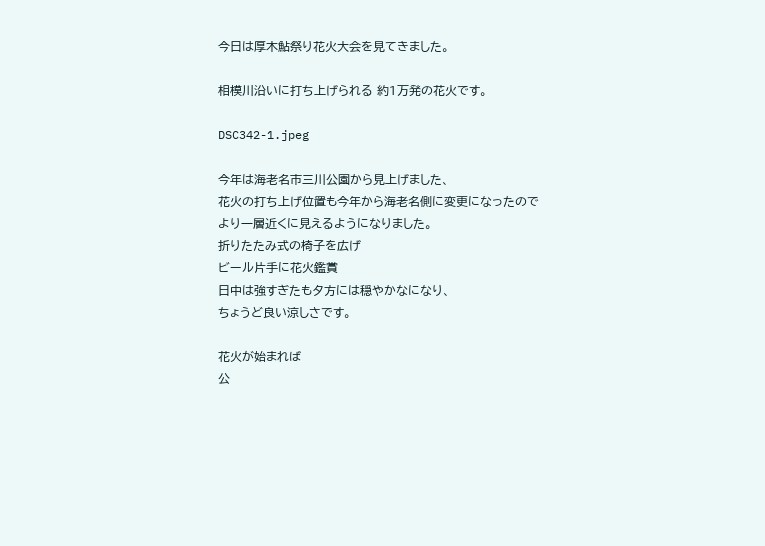今日は厚木鮎祭り花火大会を見てきました。

相模川沿いに打ち上げられる 約1万発の花火です。

DSC342-1.jpeg

今年は海老名市三川公園から見上げました、
花火の打ち上げ位置も今年から海老名側に変更になったので
より一層近くに見えるようになりました。
折りたたみ式の椅子を広げ
ビール片手に花火鑑賞
日中は強すぎたも夕方には穏やかなになり、
ちょうど良い涼しさです。

花火が始まれば
公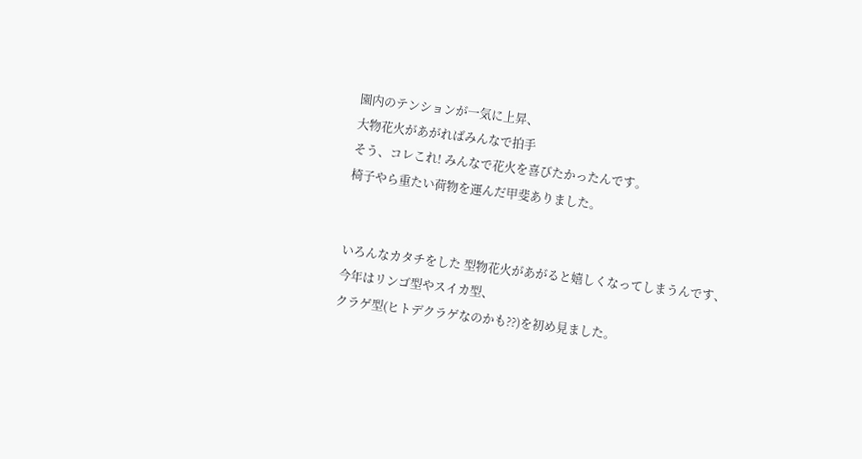園内のテンションが一気に上昇、
大物花火があがればみんなで拍手
そう、コレこれ! みんなで花火を喜びたかったんです。
椅子やら重たい荷物を運んだ甲斐ありました。


いろんなカタチをした 型物花火があがると嬉しくなってしまうんです、
今年はリンゴ型やスイカ型、
クラゲ型(ヒトデクラゲなのかも??)を初め見ました。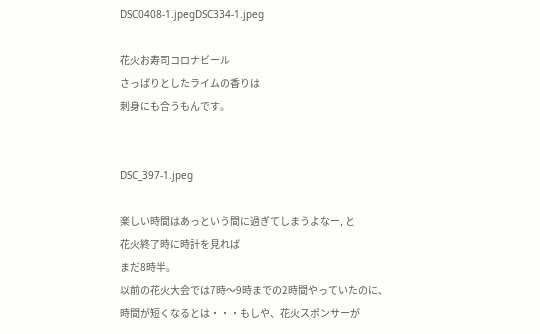DSC0408-1.jpegDSC334-1.jpeg

花火お寿司コロナビール
さっぱりとしたライムの香りは
刺身にも合うもんです。


DSC_397-1.jpeg

楽しい時間はあっという間に過ぎてしまうよなー, と
花火終了時に時計を見れば
まだ8時半。
以前の花火大会では7時〜9時までの2時間やっていたのに、
時間が短くなるとは・・・もしや、花火スポンサーが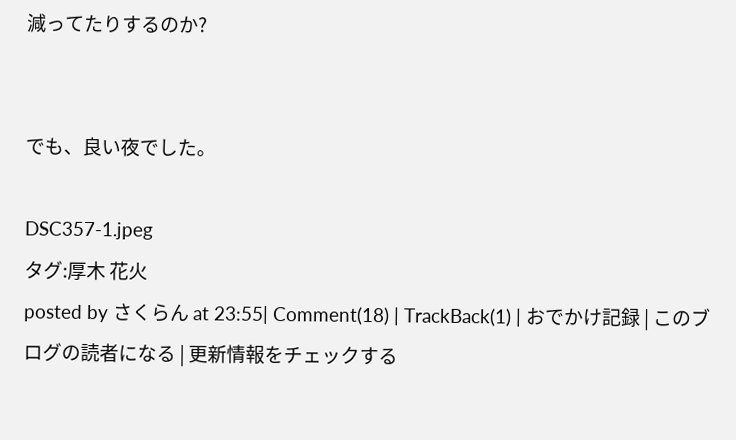減ってたりするのか?


でも、良い夜でした。

DSC357-1.jpeg
タグ:厚木 花火
posted by さくらん at 23:55| Comment(18) | TrackBack(1) | おでかけ記録 | このブログの読者になる | 更新情報をチェックする